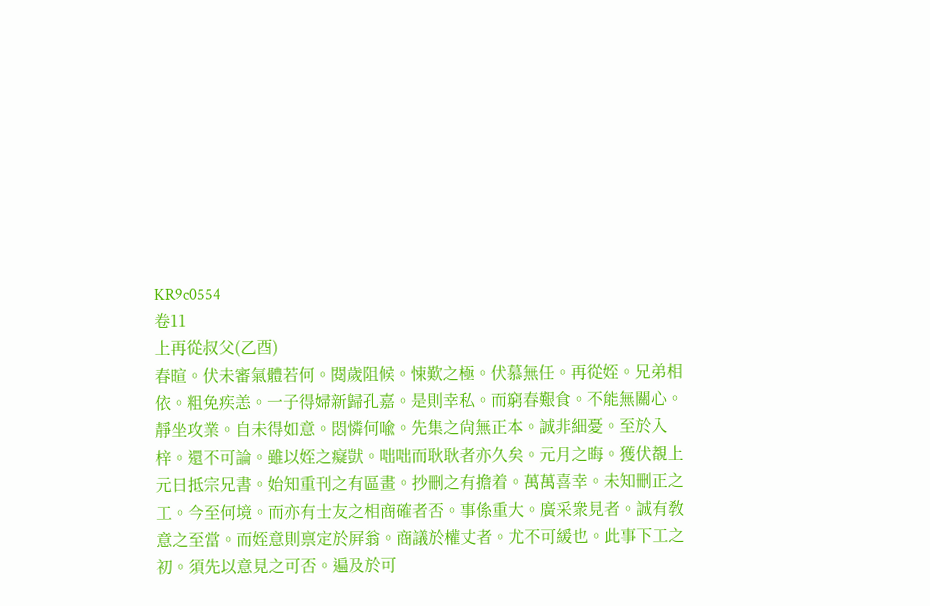KR9c0554
卷11
上再從叔父(乙酉)
春暄。伏未審氣體若何。閱歲阻候。悚歎之極。伏慕無任。再從姪。兄弟相依。粗免疾恙。一子得婦新歸孔嘉。是則幸私。而窮春艱食。不能無關心。靜坐攻業。自未得如意。悶憐何喩。先集之尙無正本。誠非細憂。至於入梓。還不可論。雖以姪之癡獃。咄咄而耿耿者亦久矣。元月之晦。獲伏覩上元日抵宗兄書。始知重刊之有區畫。抄刪之有擔着。萬萬喜幸。未知刪正之工。今至何境。而亦有士友之相商確者否。事係重大。廣采衆見者。誠有敎意之至當。而姪意則禀定於屛翁。商議於權丈者。尤不可緩也。此事下工之初。須先以意見之可否。遍及於可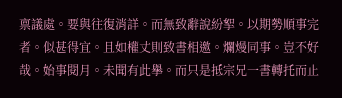禀議處。要與往復消詳。而無致辭說紛挐。以期勢順事完者。似甚得宜。且如權丈則致書相邀。爛熳同事。豈不好哉。始事閱月。未聞有此擧。而只是抵宗兄一書轉托而止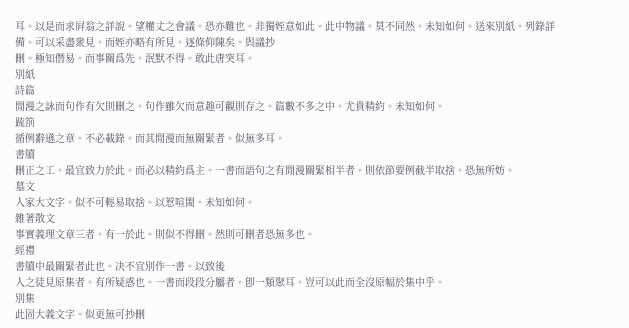耳。以是而求屛翁之詳說。望權丈之會議。恐亦難也。非獨姪意如此。此中物議。莫不同然。未知如何。送來別紙。列錄詳備。可以采盡衆見。而姪亦略有所見。逐條仰陳矣。與議抄
刪。極知僭易。而事關爲先。泯默不得。敢此唐突耳。
別紙
詩篇
閒漫之詠而句作有欠則刪之。句作雖欠而意趣可觀則存之。篇數不多之中。尤貴精約。未知如何。
䟽箚
循例辭遜之章。不必載錄。而其閒漫而無關緊者。似無多耳。
書牘
刪正之工。最宜致力於此。而必以精約爲主。一書而語句之有閒漫關緊相半者。則依節要例截半取捨。恐無所妨。
墓文
人家大文字。似不可輕易取捨。以惹喧閙。未知如何。
雜著散文
事實義理文章三者。有一於此。則似不得刪。然則可刪者恐無多也。
經禮
書牘中最關緊者此也。决不宜別作一書。以致後
人之徒見原集者。有所疑惑也。一書而段段分屬者。卽一類聚耳。豈可以此而全沒原幅於集中乎。
別集
此固大義文字。似更無可抄刪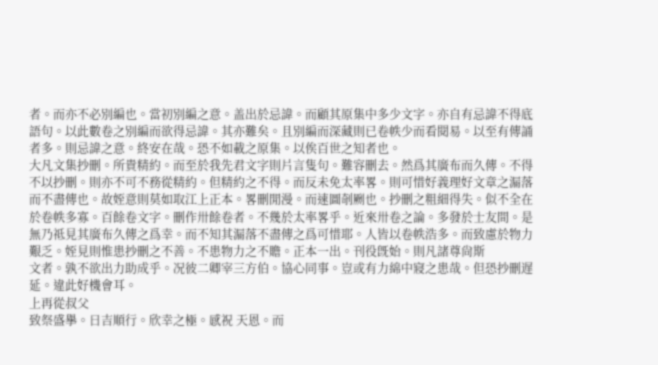者。而亦不必別編也。當初別編之意。盖出於忌諱。而顧其原集中多少文字。亦自有忌諱不得底語句。以此數卷之別編而欲得忌諱。其亦難矣。且別編而深藏則已卷帙少而看閱易。以至有傳誦者多。則忌諱之意。終安在哉。恐不如載之原集。以俟百世之知者也。
大凡文集抄刪。所貴精約。而至於我先君文字則片言隻句。難容刪去。然爲其廣布而久傳。不得不以抄刪。則亦不可不務從精約。但精約之不得。而反未免太率畧。則可惜好義理好文章之漏落而不盡傳也。故姪意則莫如取江上正本。畧刪閒漫。而速圖剞劂也。抄刪之粗細得失。似不全在於卷帙多寡。百餘卷文字。刪作卅餘卷者。不幾於太率畧乎。近來卅卷之論。多發於士友間。是無乃祗見其廣布久傳之爲幸。而不知其漏落不盡傳之爲可惜耶。人皆以卷帙浩多。而致慮於物力艱乏。姪見則惟患抄刪之不善。不患物力之不贍。正本一出。刊役旣始。則凡諸尊尙斯
文者。孰不欲出力助成乎。况彼二卿宰三方伯。協心同事。豈或有力綿中寢之患哉。但恐抄刪遅延。違此好機會耳。
上再從叔父
致祭盛擧。日吉順行。欣幸之極。感祝 天恩。而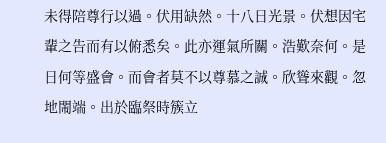未得陪尊行以過。伏用缺然。十八日光景。伏想因宅輩之告而有以俯悉矣。此亦運氣所關。浩歎奈何。是日何等盛會。而會者莫不以尊慕之誠。欣聳來觀。忽地閙端。出於臨祭時簇立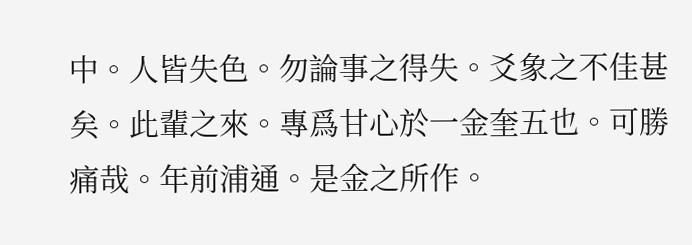中。人皆失色。勿論事之得失。爻象之不佳甚矣。此輩之來。專爲甘心於一金奎五也。可勝痛哉。年前浦通。是金之所作。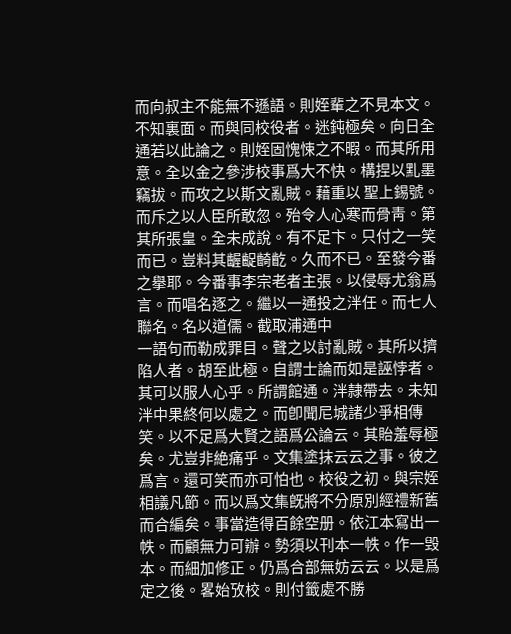而向叔主不能無不遜語。則姪輩之不見本文。不知裏面。而與同校役者。迷鈍極矣。向日全通若以此論之。則姪固愧悚之不暇。而其所用意。全以金之參涉校事爲大不快。構捏以䵝墨竊拔。而攻之以斯文亂賊。藉重以 聖上錫號。而斥之以人臣所敢忽。殆令人心寒而骨靑。第其所張皇。全未成說。有不足卞。只付之一笑而已。豈料其齷齪齮齕。久而不已。至發今番之擧耶。今番事李宗老者主張。以侵辱尤翁爲言。而唱名逐之。繼以一通投之泮任。而七人聯名。名以道儒。截取浦通中
一語句而勒成罪目。聲之以討亂賊。其所以擠陷人者。胡至此極。自謂士論而如是誣悖者。其可以服人心乎。所謂館通。泮隷帶去。未知泮中果終何以處之。而卽聞尼城諸少爭相傳笑。以不足爲大賢之語爲公論云。其貽羞辱極矣。尤豈非絶痛乎。文集塗抹云云之事。彼之爲言。還可笑而亦可怕也。校役之初。與宗姪相議凡節。而以爲文集旣將不分原別經禮新舊而合編矣。事當造得百餘空册。依江本寫出一帙。而顧無力可辦。勢須以刊本一帙。作一毁本。而細加修正。仍爲合部無妨云云。以是爲定之後。畧始攷校。則付籤處不勝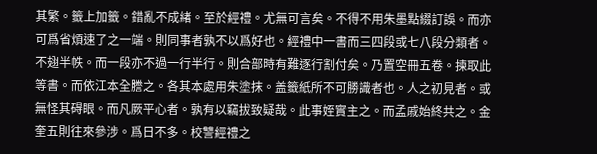其繁。籤上加籤。錯亂不成緖。至於經禮。尤無可言矣。不得不用朱墨點綴訂誤。而亦可爲省煩速了之一端。則同事者孰不以爲好也。經禮中一書而三四段或七八段分類者。不翅半帙。而一段亦不過一行半行。則合部時有難逐行割付矣。乃置空冊五卷。揀取此等書。而依江本全謄之。各其本處用朱塗抹。盖籤紙所不可勝識者也。人之初見者。或無怪其碍眼。而凡厥平心者。孰有以竊拔致疑哉。此事姪實主之。而孟戚始終共之。金奎五則往來參涉。爲日不多。校讐經禮之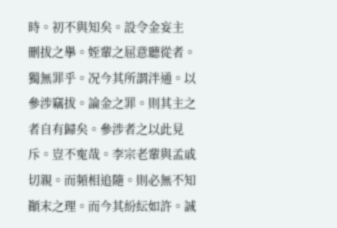時。初不與知矣。設令金妄主
刪拔之擧。姪輩之屈意聽從者。獨無罪乎。况今其所謂泮通。以參涉竊拔。論金之罪。則其主之者自有歸矣。參涉者之以此見斥。豈不寃哉。李宗老輩與孟戚切親。而頻相追隨。則必無不知顚末之理。而今其紛紜如許。誠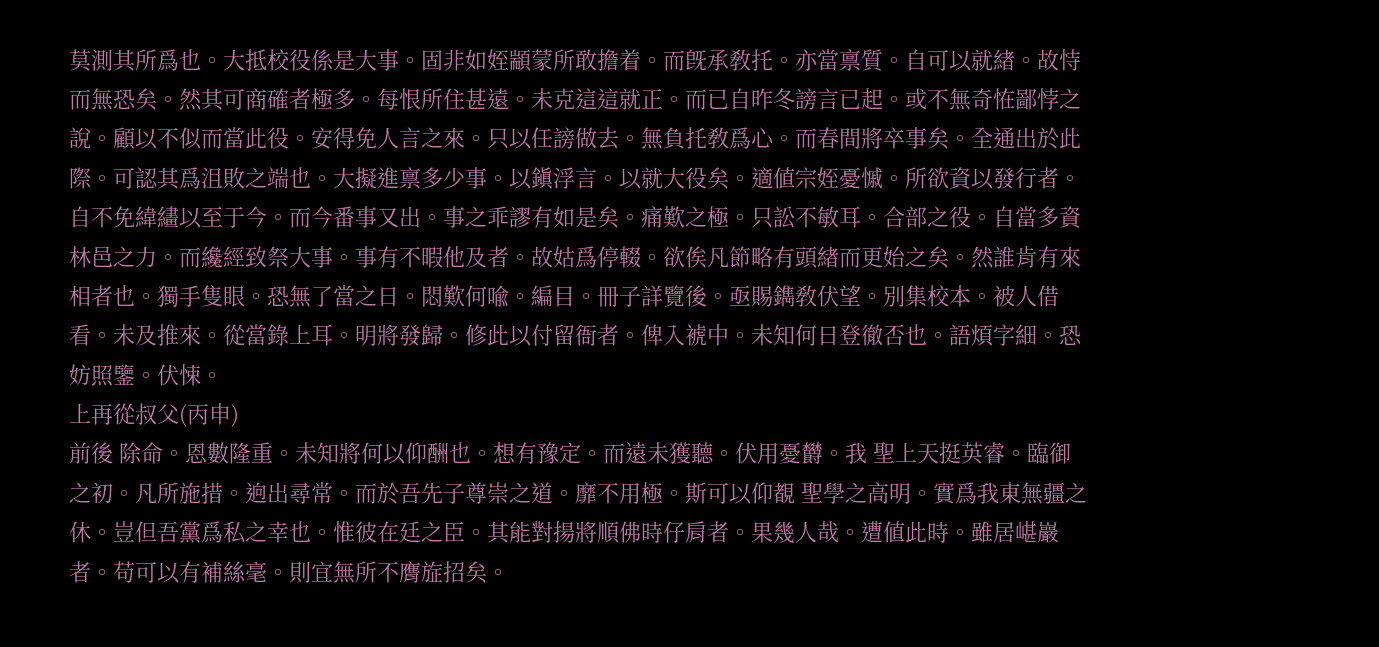莫測其所爲也。大抵校役係是大事。固非如姪顓蒙所敢擔着。而旣承敎托。亦當禀質。自可以就緖。故恃而無恐矣。然其可商確者極多。每恨所住甚遠。未克這這就正。而已自昨冬謗言已起。或不無奇恠鄙悖之說。顧以不似而當此役。安得免人言之來。只以任謗做去。無負托敎爲心。而春間將卒事矣。全通出於此際。可認其爲沮敗之端也。大擬進禀多少事。以鎭浮言。以就大役矣。適値宗姪憂慽。所欲資以發行者。自不免緯繣以至于今。而今番事又出。事之乖謬有如是矣。痛歎之極。只訟不敏耳。合部之役。自當多資林邑之力。而纔經致祭大事。事有不暇他及者。故姑爲停輟。欲俟凡節略有頭緖而更始之矣。然誰肯有來相者也。獨手隻眼。恐無了當之日。悶歎何喩。編目。冊子詳覽後。亟賜鐫敎伏望。別集校本。被人借看。未及推來。從當錄上耳。明將發歸。修此以付留衙者。俾入裭中。未知何日登徹否也。語煩字細。恐
妨照鑒。伏悚。
上再從叔父(丙申)
前後 除命。恩數隆重。未知將何以仰酬也。想有豫定。而遠未獲聽。伏用憂欝。我 聖上天挺英睿。臨御之初。凡所施措。逈出尋常。而於吾先子尊崇之道。靡不用極。斯可以仰覩 聖學之高明。實爲我東無疆之休。豈但吾黨爲私之幸也。惟彼在廷之臣。其能對揚將順佛時仔肩者。果幾人哉。遭値此時。雖居嵁巖者。苟可以有補絲毫。則宜無所不膺㫌招矣。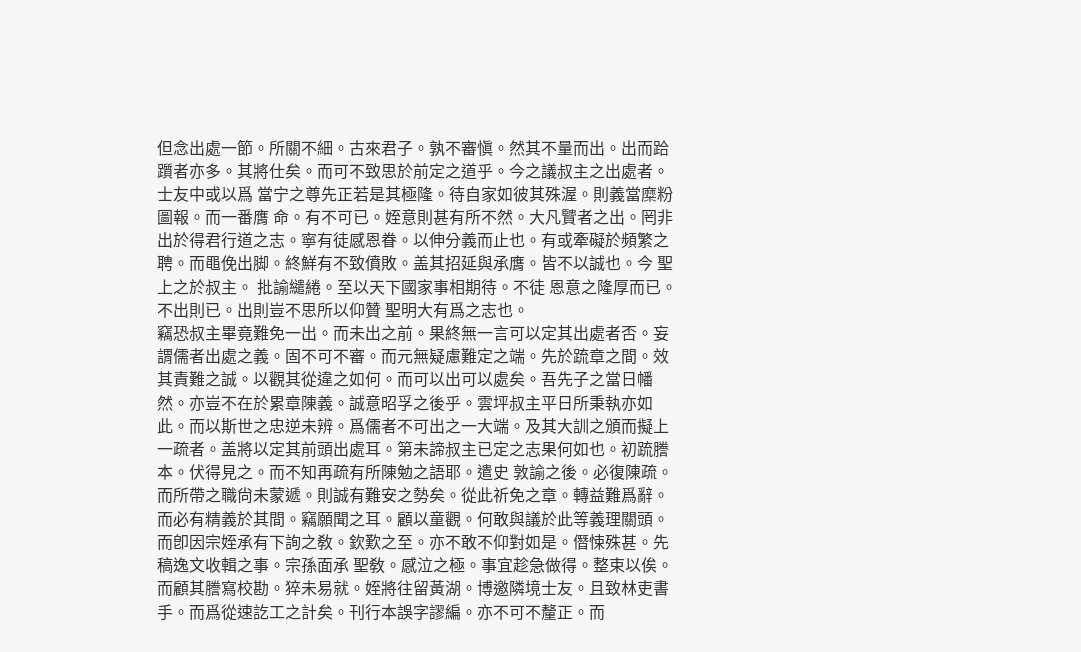但念出處一節。所關不細。古來君子。孰不審愼。然其不量而出。出而跲躓者亦多。其將仕矣。而可不致思於前定之道乎。今之議叔主之出處者。士友中或以爲 當宁之尊先正若是其極隆。待自家如彼其殊渥。則義當糜粉圖報。而一番膺 命。有不可已。姪意則甚有所不然。大凡贒者之出。罔非出於得君行道之志。寧有徒感恩眷。以伸分義而止也。有或牽礙於頻繁之聘。而黽俛出脚。終鮮有不致僨敗。盖其招延與承膺。皆不以誠也。今 聖上之於叔主。 批諭繾綣。至以天下國家事相期待。不徒 恩意之隆厚而已。不出則已。出則豈不思所以仰贊 聖明大有爲之志也。
竊恐叔主畢竟難免一出。而未出之前。果終無一言可以定其出處者否。妄謂儒者出處之義。固不可不審。而元無疑慮難定之端。先於䟽章之間。效其責難之誠。以觀其從違之如何。而可以出可以處矣。吾先子之當日幡然。亦豈不在於累章陳義。誠意昭孚之後乎。雲坪叔主平日所秉執亦如此。而以斯世之忠逆未辨。爲儒者不可出之一大端。及其大訓之頒而擬上一疏者。盖將以定其前頭出處耳。第未諦叔主已定之志果何如也。初䟽謄本。伏得見之。而不知再疏有所陳勉之語耶。遣史 敦諭之後。必復陳疏。而所帶之職尙未蒙遞。則誠有難安之勢矣。從此祈免之章。轉益難爲辭。而必有精義於其間。竊願聞之耳。顧以童觀。何敢與議於此等義理關頭。而卽因宗姪承有下詢之敎。欽歎之至。亦不敢不仰對如是。僭悚殊甚。先稿逸文收輯之事。宗孫面承 聖敎。感泣之極。事宜趁急做得。整束以俟。而顧其謄寫校勘。猝未易就。姪將往留黃湖。博邀隣境士友。且致林吏書手。而爲從速訖工之計矣。刊行本誤字謬編。亦不可不釐正。而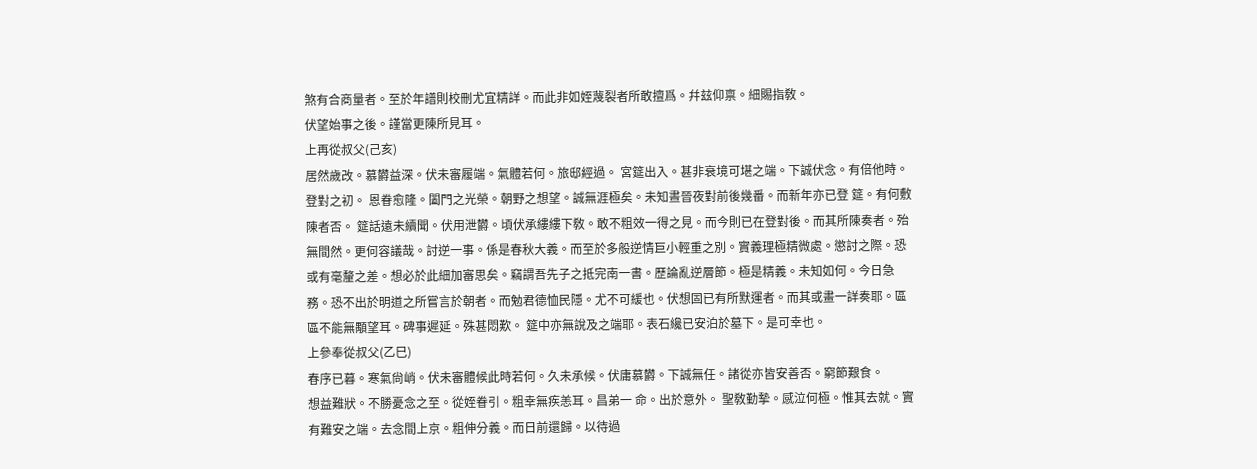煞有合商量者。至於年譜則校刪尤宜精詳。而此非如姪蔑裂者所敢擅爲。幷玆仰禀。細賜指敎。
伏望始事之後。謹當更陳所見耳。
上再從叔父(己亥)
居然歲改。慕欝益深。伏未審履端。氣體若何。旅邸經過。 宮筵出入。甚非衰境可堪之端。下誠伏念。有倍他時。登對之初。 恩眷愈隆。闔門之光榮。朝野之想望。誠無涯極矣。未知晝晉夜對前後幾番。而新年亦已登 筵。有何敷陳者否。 筵話遠未續聞。伏用泄欝。頃伏承縷縷下敎。敢不粗效一得之見。而今則已在登對後。而其所陳奏者。殆無間然。更何容議哉。討逆一事。係是春秋大義。而至於多般逆情巨小輕重之別。實義理極精微處。懲討之際。恐或有毫釐之差。想必於此細加審思矣。竊謂吾先子之抵完南一書。歷論亂逆層節。極是精義。未知如何。今日急務。恐不出於明道之所嘗言於朝者。而勉君德恤民隱。尤不可緩也。伏想固已有所默運者。而其或畫一詳奏耶。區區不能無顒望耳。碑事遲延。殊甚悶歎。 筵中亦無說及之端耶。表石纔已安泊於墓下。是可幸也。
上參奉從叔父(乙巳)
春序已暮。寒氣尙峭。伏未審體候此時若何。久未承候。伏庸慕欝。下誠無任。諸從亦皆安善否。窮節艱食。
想益難狀。不勝憂念之至。從姪眷引。粗幸無疾恙耳。昌弟一 命。出於意外。 聖敎勤摯。感泣何極。惟其去就。實有難安之端。去念間上京。粗伸分義。而日前還歸。以待過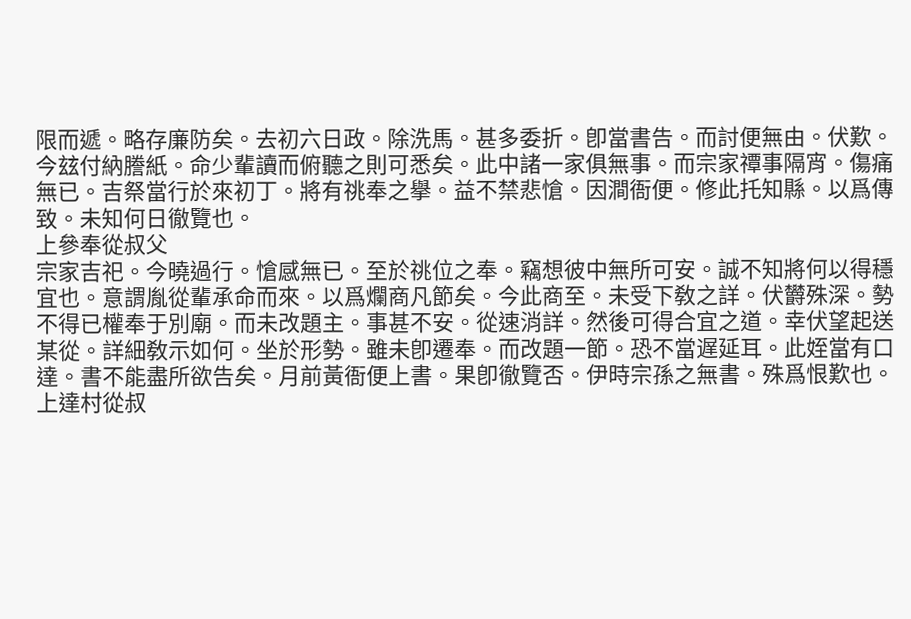限而遞。略存廉防矣。去初六日政。除洗馬。甚多委折。卽當書告。而討便無由。伏歎。今玆付納謄紙。命少輩讀而俯聽之則可悉矣。此中諸一家俱無事。而宗家禫事隔宵。傷痛無已。吉祭當行於來初丁。將有祧奉之擧。益不禁悲愴。因澗衙便。修此托知縣。以爲傳致。未知何日徹覽也。
上參奉從叔父
宗家吉祀。今曉過行。愴感無已。至於祧位之奉。竊想彼中無所可安。誠不知將何以得穩宜也。意謂胤從輩承命而來。以爲爛商凡節矣。今此商至。未受下敎之詳。伏欝殊深。勢不得已權奉于別廟。而未改題主。事甚不安。從速消詳。然後可得合宜之道。幸伏望起送某從。詳細敎示如何。坐於形勢。雖未卽遷奉。而改題一節。恐不當遅延耳。此姪當有口達。書不能盡所欲告矣。月前黃衙便上書。果卽徹覽否。伊時宗孫之無書。殊爲恨歎也。
上達村從叔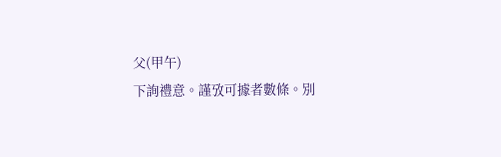父(甲午)
下詢禮意。謹攷可據者數條。別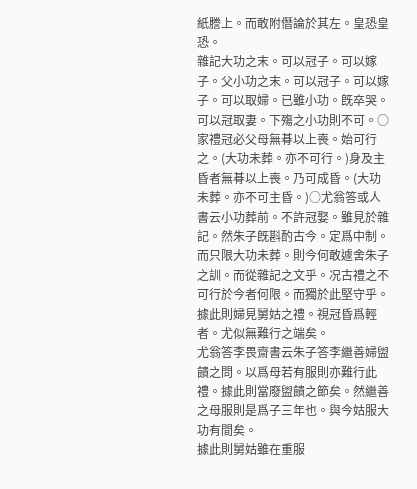紙謄上。而敢附僭論於其左。皇恐皇恐。
雜記大功之末。可以冠子。可以嫁子。父小功之末。可以冠子。可以嫁子。可以取婦。已雖小功。旣卒哭。可以冠取妻。下殤之小功則不可。○家禮冠必父母無朞以上喪。始可行之。(大功未葬。亦不可行。)身及主昏者無朞以上喪。乃可成昏。(大功未葬。亦不可主昏。)○尤翁答或人書云小功葬前。不許冠娶。雖見於雜記。然朱子旣斟酌古今。定爲中制。而只限大功未葬。則今何敢遽舍朱子之訓。而從雜記之文乎。况古禮之不可行於今者何限。而獨於此堅守乎。
據此則婦見舅姑之禮。視冠昏爲輕者。尤似無難行之端矣。
尤翁答李畏齋書云朱子答李繼善婦盥饋之問。以爲母若有服則亦難行此禮。據此則當廢盥饋之節矣。然繼善之母服則是爲子三年也。與今姑服大功有間矣。
據此則舅姑雖在重服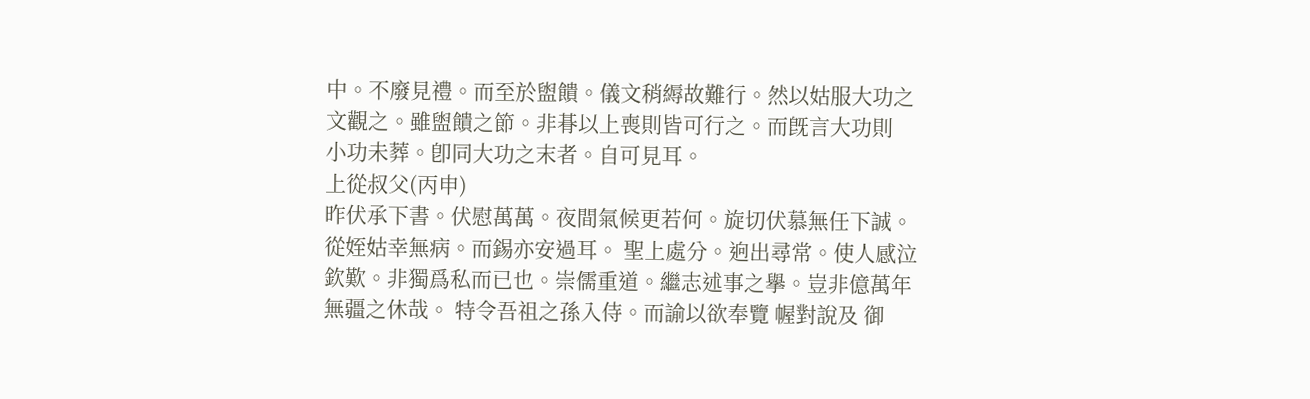中。不廢見禮。而至於盥饋。儀文稍縟故難行。然以姑服大功之文觀之。雖盥饋之節。非朞以上喪則皆可行之。而旣言大功則
小功未葬。卽同大功之末者。自可見耳。
上從叔父(丙申)
昨伏承下書。伏慰萬萬。夜間氣候更若何。旋切伏慕無任下誠。從姪姑幸無病。而錫亦安過耳。 聖上處分。逈出尋常。使人感泣欽歎。非獨爲私而已也。崇儒重道。繼志述事之擧。豈非億萬年無疆之休哉。 特令吾祖之孫入侍。而諭以欲奉覽 幄對說及 御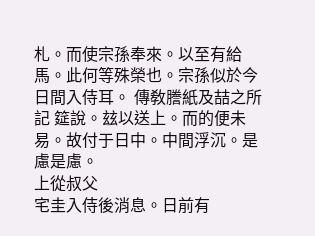札。而使宗孫奉來。以至有給馬。此何等殊榮也。宗孫似於今日間入侍耳。 傳敎謄紙及喆之所記 筵說。玆以送上。而的便未易。故付于日中。中間浮沉。是慮是慮。
上從叔父
宅圭入侍後消息。日前有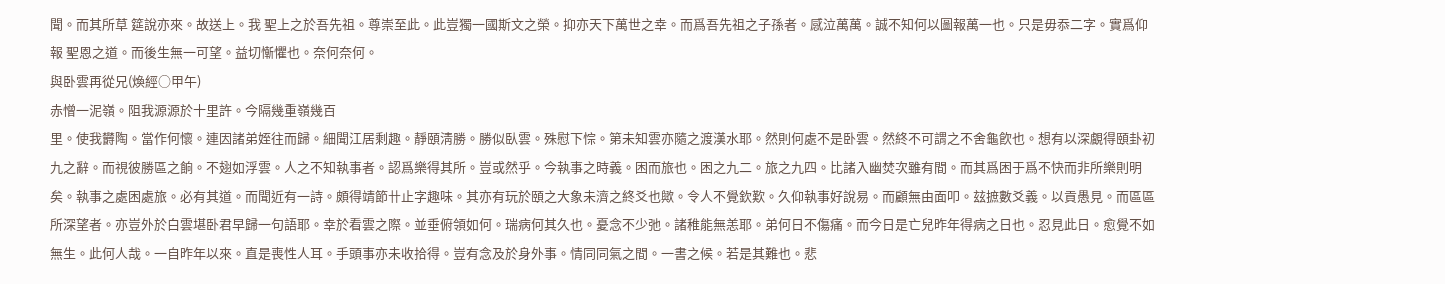聞。而其所草 筵說亦來。故送上。我 聖上之於吾先祖。尊崇至此。此豈獨一國斯文之榮。抑亦天下萬世之幸。而爲吾先祖之子孫者。感泣萬萬。誠不知何以圖報萬一也。只是毋忝二字。實爲仰報 聖恩之道。而後生無一可望。益切慚懼也。奈何奈何。
與卧雲再從兄(煥經○甲午)
赤憎一泥嶺。阻我源源於十里許。今隔幾重嶺幾百
里。使我欝陶。當作何懷。連因諸弟姪往而歸。細聞江居剩趣。靜頤淸勝。勝似臥雲。殊慰下悰。第未知雲亦隨之渡漢水耶。然則何處不是卧雲。然終不可謂之不舍龜飮也。想有以深覰得頤卦初九之辭。而視彼勝區之餉。不翅如浮雲。人之不知執事者。認爲樂得其所。豈或然乎。今執事之時義。困而旅也。困之九二。旅之九四。比諸入幽焚次雖有間。而其爲困于爲不快而非所樂則明矣。執事之處困處旅。必有其道。而聞近有一詩。頗得靖節卄止字趣味。其亦有玩於頤之大象未濟之終爻也歟。令人不覺欽歎。久仰執事好說易。而顧無由面叩。玆摭數爻義。以貢愚見。而區區所深望者。亦豈外於白雲堪卧君早歸一句語耶。幸於看雲之際。並垂俯領如何。瑞病何其久也。憂念不少弛。諸稚能無恙耶。弟何日不傷痛。而今日是亡兒昨年得病之日也。忍見此日。愈覺不如無生。此何人哉。一自昨年以來。直是喪性人耳。手頭事亦未收拾得。豈有念及於身外事。情同同氣之間。一書之候。若是其難也。悲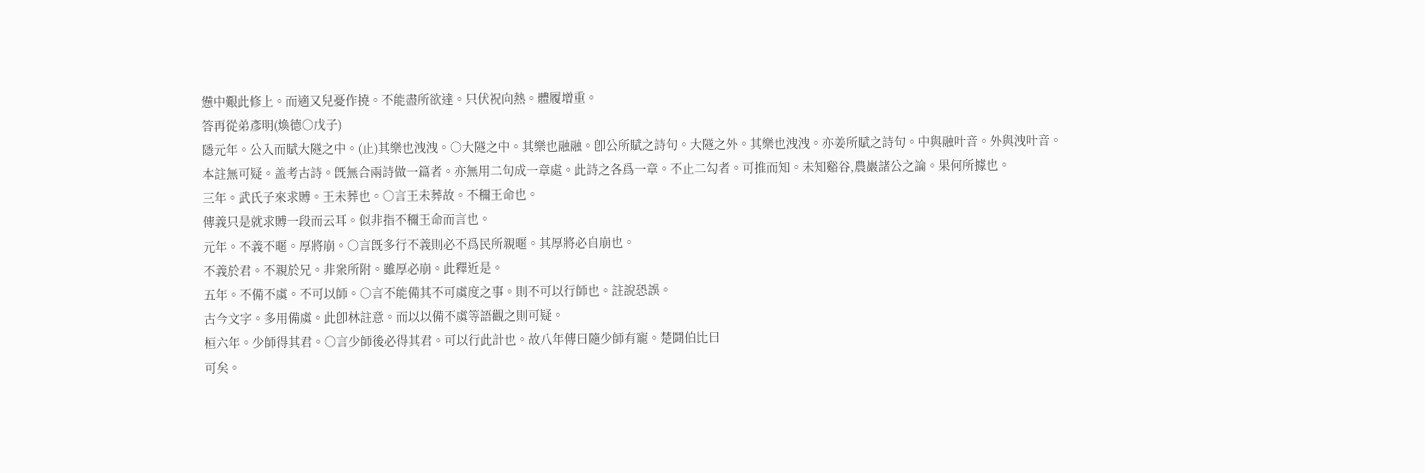憊中艱此修上。而適又兒憂作撓。不能盡所欲達。只伏祝向熱。體履增重。
答再從弟彥明(煥德○戊子)
隱元年。公入而賦大隧之中。(止)其樂也洩洩。○大隧之中。其樂也融融。卽公所賦之詩句。大隧之外。其樂也洩洩。亦姜所賦之詩句。中與融叶音。外與洩叶音。
本註無可疑。盖考古詩。旣無合兩詩做一篇者。亦無用二句成一章處。此詩之各爲一章。不止二勾者。可推而知。未知谿谷,農巖諸公之論。果何所據也。
三年。武氏子來求賻。王未葬也。○言王未葬故。不穪王命也。
傳義只是就求賻一段而云耳。似非指不穪王命而言也。
元年。不義不暱。厚將崩。○言旣多行不義則必不爲民所親暱。其厚將必自崩也。
不義於君。不親於兄。非衆所附。雖厚必崩。此釋近是。
五年。不備不虞。不可以師。○言不能備其不可虞度之事。則不可以行師也。註說恐誤。
古今文字。多用備虞。此卽林註意。而以以備不虞等語觀之則可疑。
桓六年。少師得其君。○言少師後必得其君。可以行此計也。故八年傳曰隨少師有寵。楚鬪伯比曰
可矣。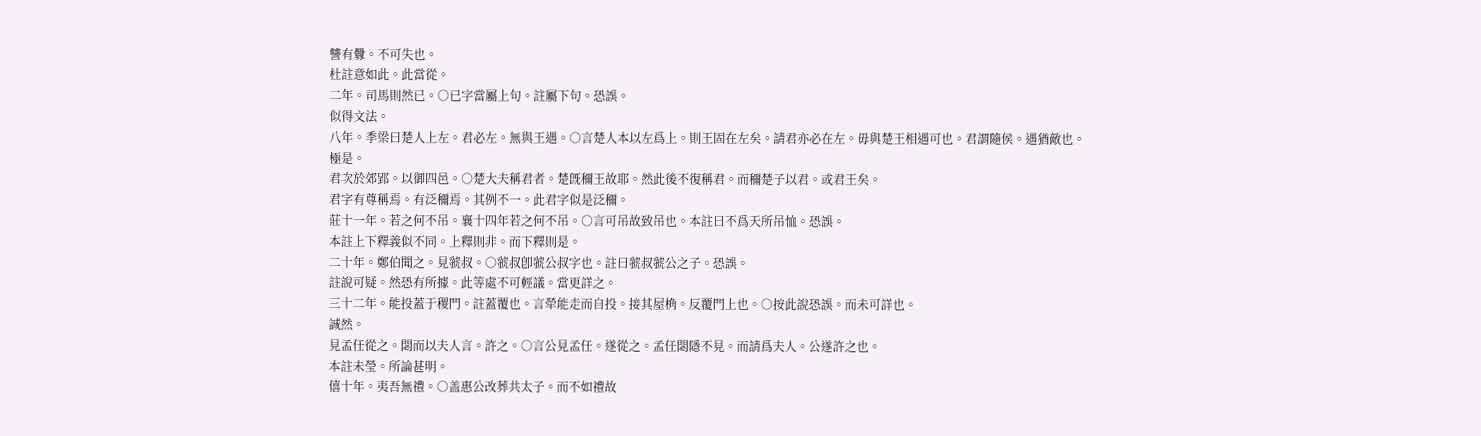讐有釁。不可失也。
杜註意如此。此當從。
二年。司馬則然已。○已字當屬上句。註屬下句。恐誤。
似得文法。
八年。季梁曰楚人上左。君必左。無與王遇。○言楚人本以左爲上。則王固在左矣。請君亦必在左。毋與楚王相遇可也。君謂隨侯。遇猶敵也。
極是。
君次於郊郢。以御四邑。○楚大夫稱君者。楚旣穪王故耶。然此後不復稱君。而穪楚子以君。或君王矣。
君字有尊稱焉。有泛穪焉。其例不一。此君字似是泛穪。
莊十一年。若之何不吊。襄十四年若之何不吊。○言可吊故致吊也。本註曰不爲天所吊恤。恐誤。
本註上下釋義似不同。上釋則非。而下釋則是。
二十年。鄭伯聞之。見虢叔。○虢叔卽虢公叔字也。註曰虢叔虢公之子。恐誤。
註說可疑。然恐有所據。此等處不可輕議。當更詳之。
三十二年。能投蓋于稷門。註蓋覆也。言犖能走而自投。接其屋桷。反覆門上也。○按此說恐誤。而未可詳也。
誠然。
見孟任從之。閟而以夫人言。許之。○言公見孟任。遂從之。孟任閟隱不見。而請爲夫人。公遂許之也。
本註未瑩。所論甚明。
僖十年。夷吾無禮。○盖惠公改葬共太子。而不如禮故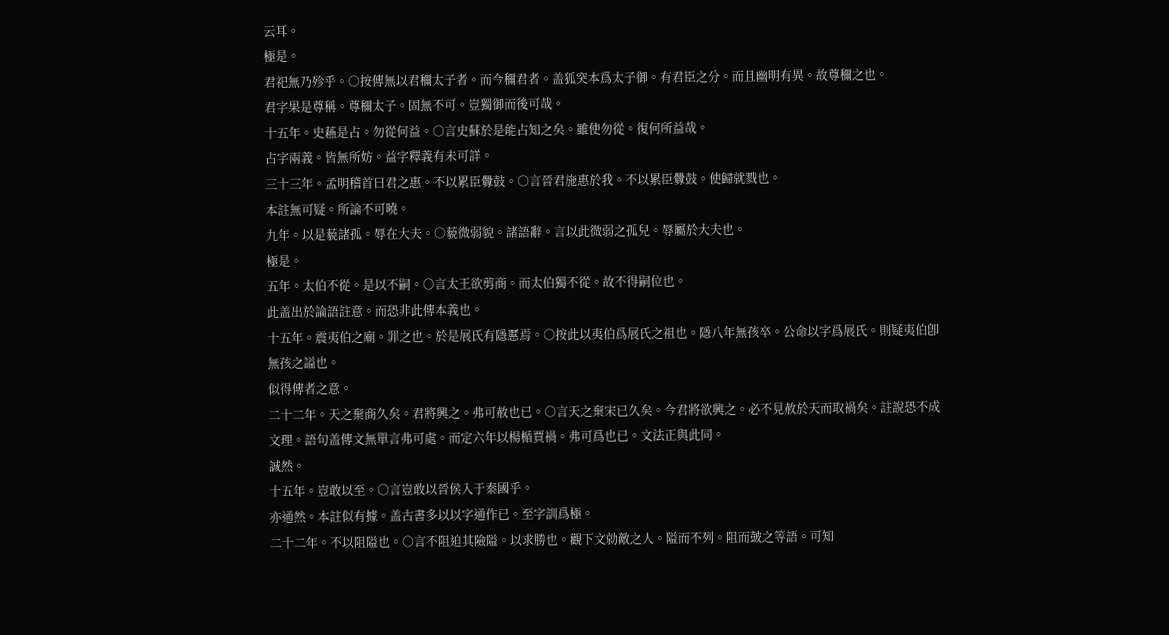云耳。
極是。
君祀無乃殄乎。○按傳無以君穪太子者。而今穪君者。盖狐突本爲太子御。有君臣之分。而且幽明有異。故尊穪之也。
君字果是尊稱。尊穪太子。固無不可。豈獨御而後可哉。
十五年。史蘓是占。勿從何益。○言史蘇於是能占知之矣。雖使勿從。復何所益哉。
占字兩義。皆無所妨。益字釋義有未可詳。
三十三年。孟明稽首曰君之惠。不以累臣釁鼓。○言晉君施惠於我。不以累臣釁鼓。使歸就戮也。
本註無可疑。所論不可曉。
九年。以是藐諸孤。辱在大夫。○藐微弱貌。諸語辭。言以此微弱之孤兒。辱屬於大夫也。
極是。
五年。太伯不從。是以不嗣。○言太王欲剪商。而太伯獨不從。故不得嗣位也。
此盖出於論語註意。而恐非此傳本義也。
十五年。震夷伯之廟。罪之也。於是展氏有隱慝焉。○按此以夷伯爲展氏之祖也。隱八年無孩卒。公命以字爲展氏。則疑夷伯卽無孩之謚也。
似得傳者之意。
二十二年。天之棄商久矣。君將興之。弗可赦也已。○言天之棄宋已久矣。今君將欲興之。必不見赦於天而取禍矣。註說恐不成文理。語句盖傳文無單言弗可處。而定六年以楊楯賈禍。弗可爲也已。文法正與此同。
誠然。
十五年。豈敢以至。○言豈敢以晉侯入于秦國乎。
亦通然。本註似有據。盖古書多以以字通作已。至字訓爲極。
二十二年。不以阻隘也。○言不阻迫其險隘。以求勝也。觀下文勍敵之人。隘而不列。阻而皷之等語。可知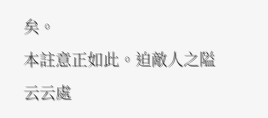矣。
本註意正如此。迫敵人之隘云云處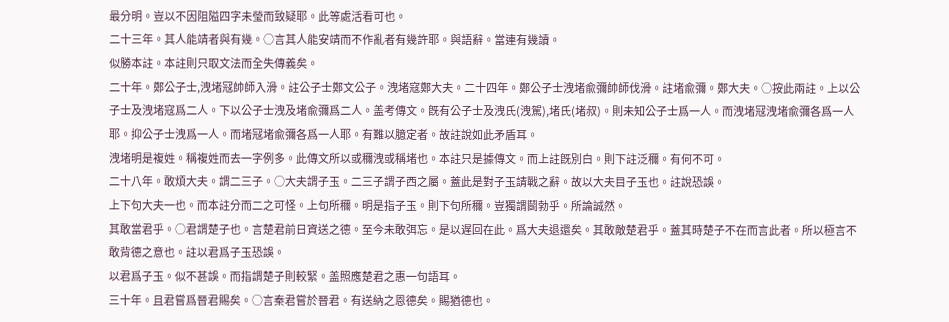最分明。豈以不因阻隘四字未瑩而致疑耶。此等處活看可也。
二十三年。其人能靖者與有幾。○言其人能安靖而不作亂者有幾許耶。與語辭。當連有幾讀。
似勝本註。本註則只取文法而全失傳義矣。
二十年。鄭公子士,洩堵冦帥師入滑。註公子士鄭文公子。洩堵寇鄭大夫。二十四年。鄭公子士洩堵兪彌帥師伐滑。註堵兪彌。鄭大夫。○按此兩註。上以公子士及洩堵寇爲二人。下以公子士洩及堵兪彌爲二人。盖考傳文。旣有公子士及洩氏(洩駕),堵氏(堵叔)。則未知公子士爲一人。而洩堵冦洩堵兪彌各爲一人耶。抑公子士洩爲一人。而堵冦堵兪彌各爲一人耶。有難以臆定者。故註說如此矛盾耳。
洩堵明是複姓。稱複姓而去一字例多。此傳文所以或穪洩或稱堵也。本註只是據傳文。而上註旣別白。則下註泛穪。有何不可。
二十八年。敢煩大夫。謂二三子。○大夫謂子玉。二三子謂子西之屬。蓋此是對子玉請戰之辭。故以大夫目子玉也。註說恐誤。
上下句大夫一也。而本註分而二之可怪。上句所穪。明是指子玉。則下句所穪。豈獨謂鬬勃乎。所論誠然。
其敢當君乎。○君謂楚子也。言楚君前日資送之德。至今未敢弭忘。是以遅回在此。爲大夫退還矣。其敢敵楚君乎。蓋其時楚子不在而言此者。所以極言不敢背德之意也。註以君爲子玉恐誤。
以君爲子玉。似不甚誤。而指謂楚子則較緊。盖照應楚君之惠一句語耳。
三十年。且君嘗爲晉君賜矣。○言秦君嘗於晉君。有送納之恩德矣。賜猶德也。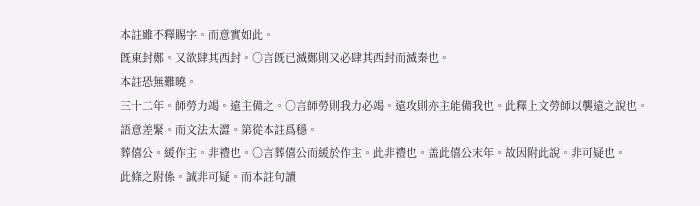本註雖不釋賜字。而意實如此。
旣東封鄭。又欲肆其西封。○言旣已滅鄭則又必肆其西封而滅秦也。
本註恐無難曉。
三十二年。師勞力竭。遠主備之。○言師勞則我力必竭。遠攻則亦主能備我也。此釋上文勞師以襲遠之說也。
語意差緊。而文法太澀。第從本註爲穩。
葬僖公。緩作主。非禮也。○言葬僖公而緩於作主。此非禮也。盖此僖公末年。故因附此說。非可疑也。
此條之附係。誠非可疑。而本註句讀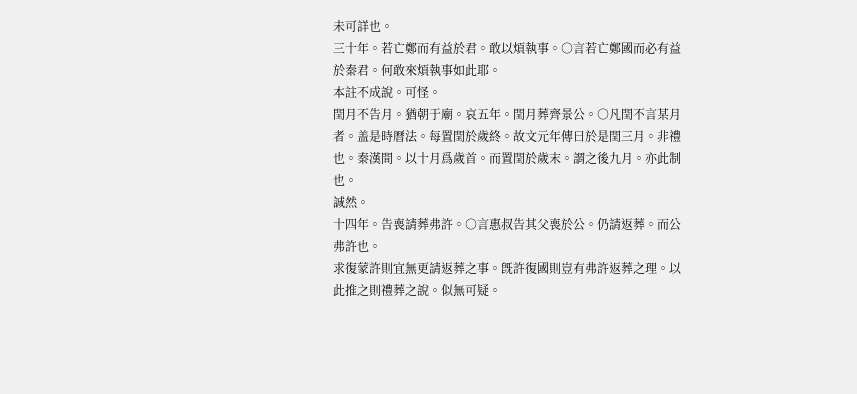未可詳也。
三十年。若亡鄭而有益於君。敢以煩執事。○言若亡鄭國而必有益於秦君。何敢來煩執事如此耶。
本註不成說。可怪。
閏月不告月。猶朝于廟。哀五年。閏月葬齊景公。○凡閏不言某月者。盖是時曆法。每置閏於歲終。故文元年傳曰於是閏三月。非禮也。秦漢間。以十月爲歲首。而置閏於歲末。謂之後九月。亦此制也。
誠然。
十四年。告喪請葬弗許。○言惠叔告其父喪於公。仍請返葬。而公弗許也。
求復蒙許則宜無更請返葬之事。旣許復國則豈有弗許返葬之理。以此推之則禮葬之說。似無可疑。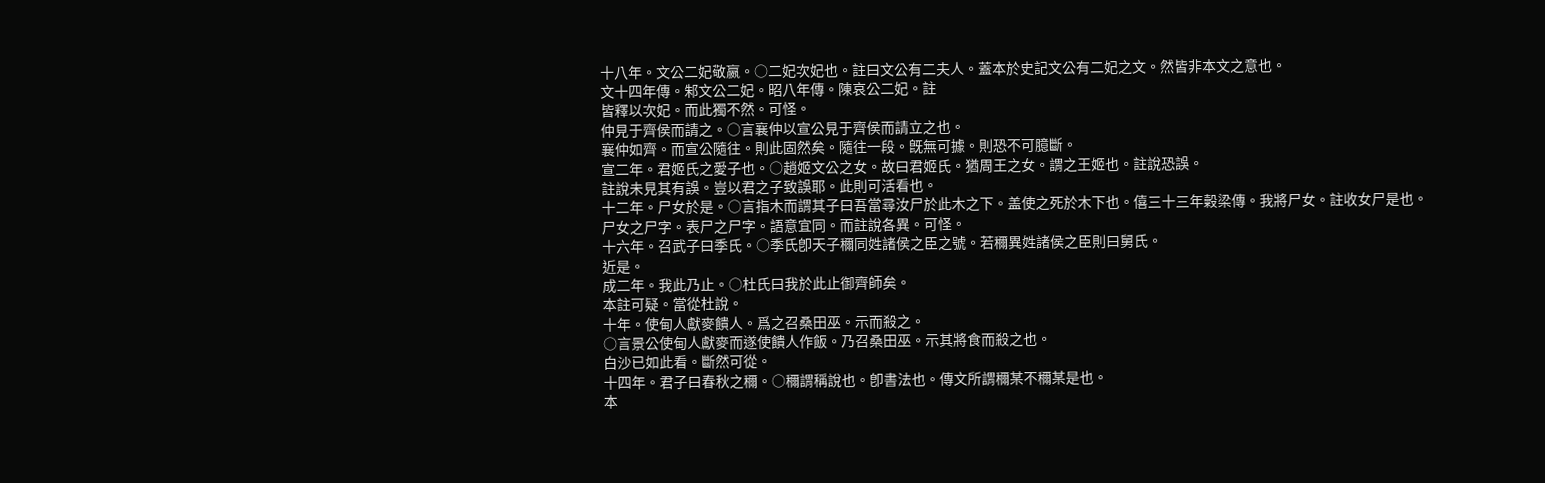十八年。文公二妃敬嬴。○二妃次妃也。註曰文公有二夫人。蓋本於史記文公有二妃之文。然皆非本文之意也。
文十四年傳。邾文公二妃。昭八年傳。陳哀公二妃。註
皆釋以次妃。而此獨不然。可怪。
仲見于齊侯而請之。○言襄仲以宣公見于齊侯而請立之也。
襄仲如齊。而宣公隨往。則此固然矣。隨往一段。旣無可據。則恐不可臆斷。
宣二年。君姬氏之愛子也。○趙姬文公之女。故曰君姬氏。猶周王之女。謂之王姬也。註說恐誤。
註說未見其有誤。豈以君之子致誤耶。此則可活看也。
十二年。尸女於是。○言指木而謂其子曰吾當尋汝尸於此木之下。盖使之死於木下也。僖三十三年糓梁傳。我將尸女。註收女尸是也。
尸女之尸字。表尸之尸字。語意宜同。而註說各異。可怪。
十六年。召武子曰季氏。○季氏卽天子穪同姓諸侯之臣之號。若穪異姓諸侯之臣則曰舅氏。
近是。
成二年。我此乃止。○杜氏曰我於此止御齊師矣。
本註可疑。當從杜說。
十年。使甸人獻麥饋人。爲之召桑田巫。示而殺之。
○言景公使甸人獻麥而遂使饋人作飯。乃召桑田巫。示其將食而殺之也。
白沙已如此看。斷然可從。
十四年。君子曰春秋之穪。○穪謂稱說也。卽書法也。傳文所謂穪某不穪某是也。
本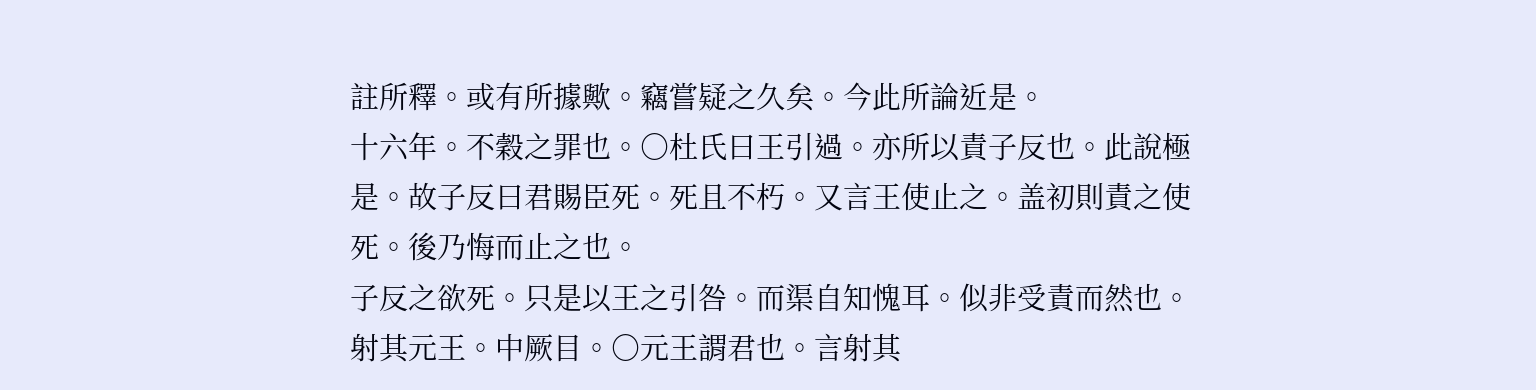註所釋。或有所據歟。竊嘗疑之久矣。今此所論近是。
十六年。不穀之罪也。○杜氏曰王引過。亦所以責子反也。此說極是。故子反曰君賜臣死。死且不朽。又言王使止之。盖初則責之使死。後乃悔而止之也。
子反之欲死。只是以王之引咎。而渠自知愧耳。似非受責而然也。
射其元王。中厥目。○元王謂君也。言射其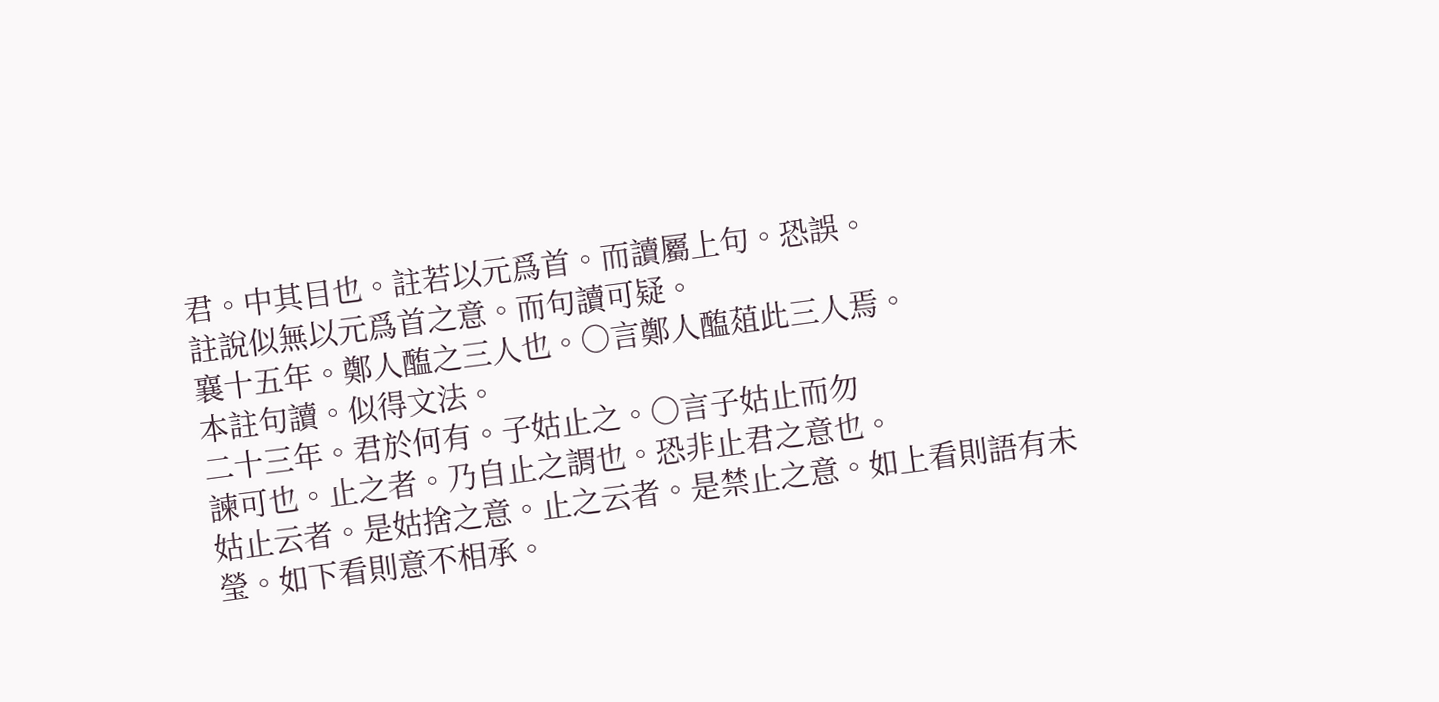君。中其目也。註若以元爲首。而讀屬上句。恐誤。
註說似無以元爲首之意。而句讀可疑。
襄十五年。鄭人醢之三人也。○言鄭人醢葅此三人焉。
本註句讀。似得文法。
二十三年。君於何有。子姑止之。○言子姑止而勿
諫可也。止之者。乃自止之謂也。恐非止君之意也。
姑止云者。是姑捨之意。止之云者。是禁止之意。如上看則語有未瑩。如下看則意不相承。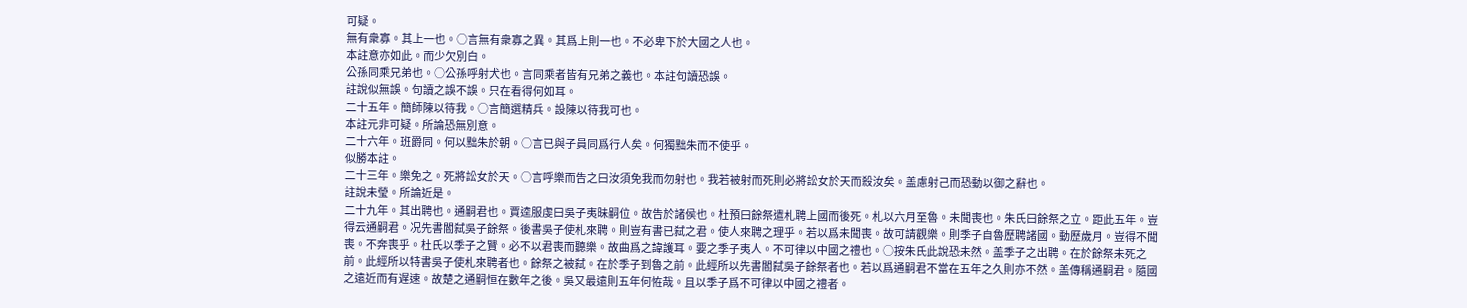可疑。
無有衆寡。其上一也。○言無有衆寡之異。其爲上則一也。不必卑下於大國之人也。
本註意亦如此。而少欠別白。
公孫同乘兄弟也。○公孫呼射犬也。言同乘者皆有兄弟之義也。本註句讀恐誤。
註說似無誤。句讀之誤不誤。只在看得何如耳。
二十五年。簡師陳以待我。○言簡選精兵。設陳以待我可也。
本註元非可疑。所論恐無別意。
二十六年。班爵同。何以黜朱於朝。○言已與子員同爲行人矣。何獨黜朱而不使乎。
似勝本註。
二十三年。樂免之。死將訟女於天。○言呼樂而告之曰汝須免我而勿射也。我若被射而死則必將訟女於天而殺汝矣。盖慮射己而恐動以御之辭也。
註說未瑩。所論近是。
二十九年。其出聘也。通嗣君也。賈逵服虔曰吳子夷昧嗣位。故告於諸侯也。杜預曰餘祭遣札聘上國而後死。札以六月至魯。未聞喪也。朱氏曰餘祭之立。距此五年。豈得云通嗣君。况先書閽弑吳子餘祭。後書吳子使札來聘。則豈有書已弑之君。使人來聘之理乎。若以爲未聞喪。故可請觀樂。則季子自魯歷聘諸國。動歷歲月。豈得不聞喪。不奔喪乎。杜氏以季子之贒。必不以君喪而聽樂。故曲爲之諱護耳。要之季子夷人。不可律以中國之禮也。○按朱氏此說恐未然。盖季子之出聘。在於餘祭未死之前。此經所以特書吳子使札來聘者也。餘祭之被弑。在於季子到魯之前。此經所以先書閽弑吳子餘祭者也。若以爲通嗣君不當在五年之久則亦不然。盖傳稱通嗣君。隨國之遠近而有遅速。故楚之通嗣恒在數年之後。吳又最遠則五年何恠哉。且以季子爲不可律以中國之禮者。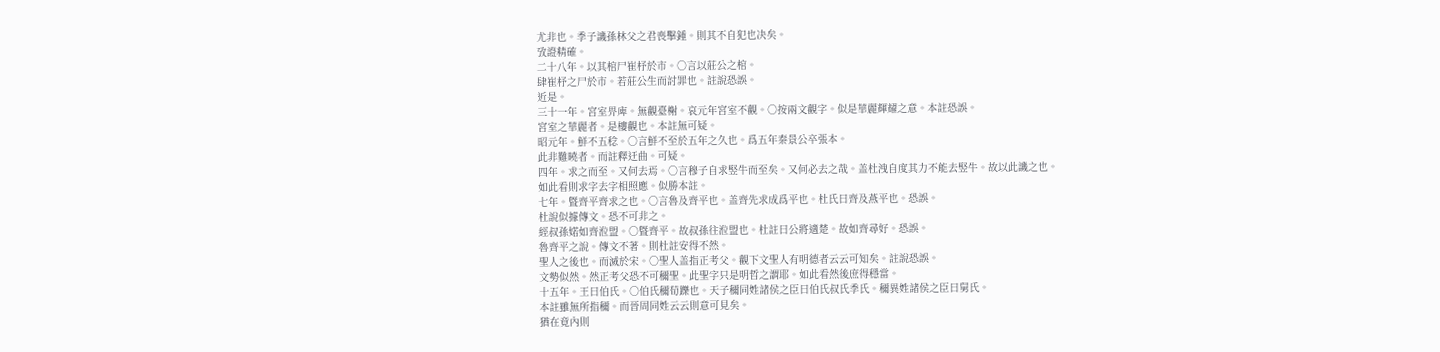尤非也。季子譏孫林父之君喪擊鍾。則其不自犯也决矣。
攷證精確。
二十八年。以其棺尸崔杼於市。○言以莊公之棺。
肆崔杼之尸於市。若莊公生而討罪也。註說恐誤。
近是。
三十一年。宮室畀庳。無觀臺榭。哀元年宮室不觀。○按兩文觀字。似是華麗輝耀之意。本註恐誤。
宮室之華麗者。是樓觀也。本註無可疑。
昭元年。鮮不五稔。○言鮮不至於五年之久也。爲五年秦景公卒張本。
此非難曉者。而註釋迂曲。可疑。
四年。求之而至。又何去焉。○言穆子自求竪牛而至矣。又何必去之哉。盖杜洩自度其力不能去竪牛。故以此譏之也。
如此看則求字去字相照應。似勝本註。
七年。曁齊平齊求之也。○言魯及齊平也。盖齊先求成爲平也。杜氏曰齊及燕平也。恐誤。
杜說似據傳文。恐不可非之。
經叔孫婼如齊涖盟。○曁齊平。故叔孫往涖盟也。杜註曰公將適楚。故如齊尋好。恐誤。
魯齊平之說。傳文不著。則杜註安得不然。
聖人之後也。而滅於宋。○聖人盖指正考父。觀下文聖人有明德者云云可知矣。註說恐誤。
文勢似然。然正考父恐不可穪聖。此聖字只是明哲之謂耶。如此看然後庶得穩當。
十五年。王曰伯氏。○伯氏穪荀躒也。天子穪同姓諸侯之臣曰伯氏叔氏季氏。穪異姓諸侯之臣曰舅氏。
本註雖無所指穪。而晉周同姓云云則意可見矣。
猶在竟內則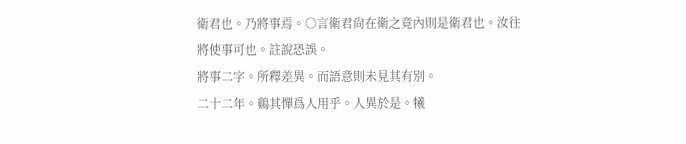衛君也。乃將事焉。○言衛君尙在衛之竟內則是衛君也。汝往將使事可也。註說恐誤。
將事二字。所釋差異。而語意則未見其有別。
二十二年。鷄其憚爲人用乎。人異於是。犧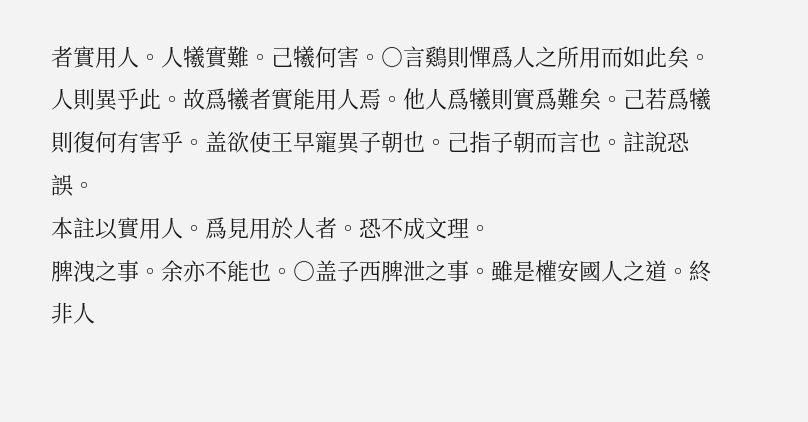者實用人。人犧實難。己犧何害。○言鷄則憚爲人之所用而如此矣。人則異乎此。故爲犧者實能用人焉。他人爲犧則實爲難矣。己若爲犧則復何有害乎。盖欲使王早寵異子朝也。己指子朝而言也。註說恐誤。
本註以實用人。爲見用於人者。恐不成文理。
脾洩之事。余亦不能也。○盖子西脾泄之事。雖是權安國人之道。終非人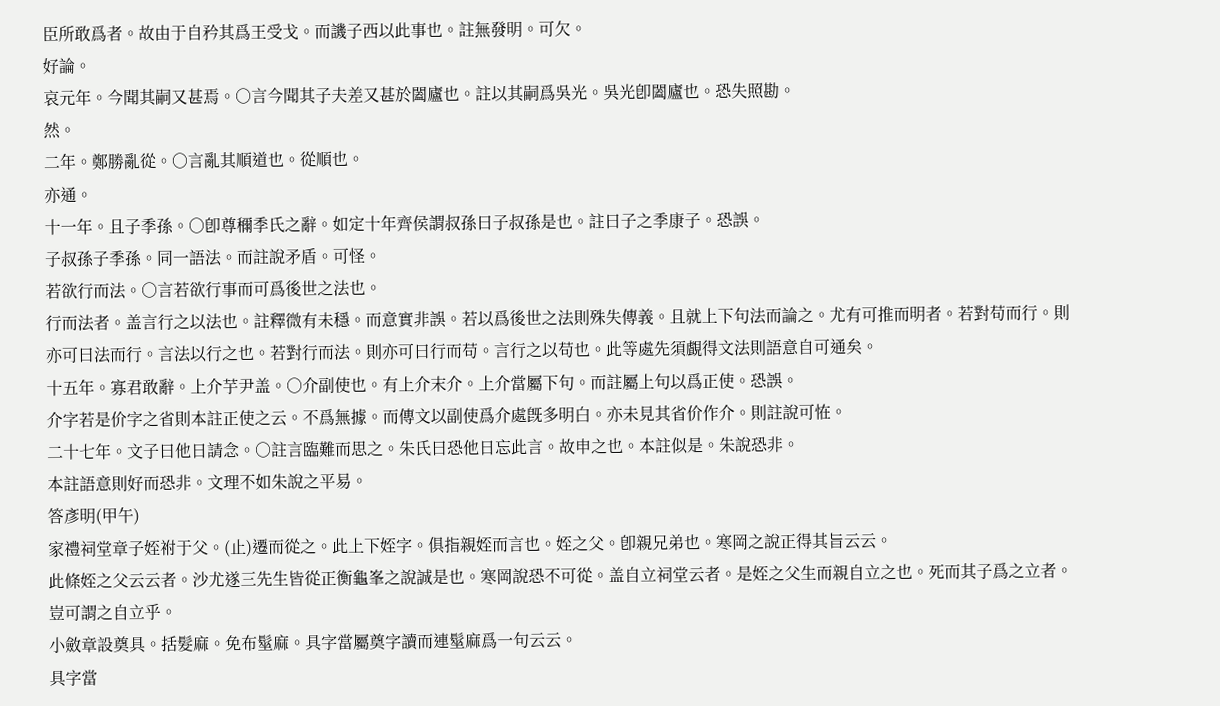臣所敢爲者。故由于自矜其爲王受戈。而譏子西以此事也。註無發明。可欠。
好論。
哀元年。今聞其嗣又甚焉。○言今聞其子夫差又甚於闔廬也。註以其嗣爲吳光。吳光卽闔廬也。恐失照勘。
然。
二年。鄭勝亂從。○言亂其順道也。從順也。
亦通。
十一年。且子季孫。○卽尊穪季氏之辭。如定十年齊侯謂叔孫曰子叔孫是也。註曰子之季康子。恐誤。
子叔孫子季孫。同一語法。而註說矛盾。可怪。
若欲行而法。○言若欲行事而可爲後世之法也。
行而法者。盖言行之以法也。註釋微有未穩。而意實非誤。若以爲後世之法則殊失傳義。且就上下句法而論之。尤有可推而明者。若對苟而行。則亦可曰法而行。言法以行之也。若對行而法。則亦可曰行而苟。言行之以苟也。此等處先須覰得文法則語意自可通矣。
十五年。寡君敢辭。上介芋尹盖。○介副使也。有上介末介。上介當屬下句。而註屬上句以爲正使。恐誤。
介字若是价字之省則本註正使之云。不爲無據。而傳文以副使爲介處旣多明白。亦未見其省价作介。則註說可恠。
二十七年。文子曰他日請念。○註言臨難而思之。朱氏曰恐他日忘此言。故申之也。本註似是。朱說恐非。
本註語意則好而恐非。文理不如朱說之平易。
答彥明(甲午)
家禮祠堂章子姪祔于父。(止)遷而從之。此上下姪字。俱指親姪而言也。姪之父。卽親兄弟也。寒岡之說正得其旨云云。
此條姪之父云云者。沙尤遂三先生皆從正衡龜峯之說誠是也。寒岡說恐不可從。盖自立祠堂云者。是姪之父生而親自立之也。死而其子爲之立者。豈可謂之自立乎。
小斂章設奠具。括髮麻。免布髽麻。具字當屬奠字讀而連髽麻爲一句云云。
具字當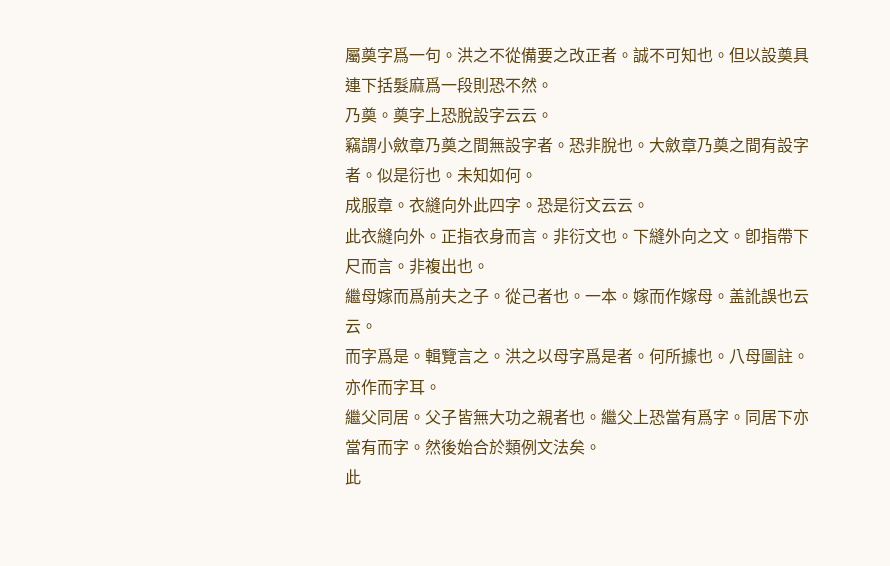屬奠字爲一句。洪之不從備要之改正者。誠不可知也。但以設奠具連下括髮麻爲一段則恐不然。
乃奠。奠字上恐脫設字云云。
竊謂小斂章乃奠之間無設字者。恐非脫也。大斂章乃奠之間有設字者。似是衍也。未知如何。
成服章。衣縫向外此四字。恐是衍文云云。
此衣縫向外。正指衣身而言。非衍文也。下縫外向之文。卽指帶下尺而言。非複出也。
繼母嫁而爲前夫之子。從己者也。一本。嫁而作嫁母。盖訛誤也云云。
而字爲是。輯覽言之。洪之以母字爲是者。何所據也。八母圖註。亦作而字耳。
繼父同居。父子皆無大功之親者也。繼父上恐當有爲字。同居下亦當有而字。然後始合於類例文法矣。
此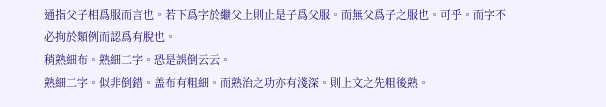通指父子相爲服而言也。若下爲字於繼父上則止是子爲父服。而無父爲子之服也。可乎。而字不必拘於類例而認爲有脫也。
稍熟細布。熟細二字。恐是誤倒云云。
熟細二字。似非倒錯。盖布有粗細。而熟治之功亦有淺深。則上文之先粗後熟。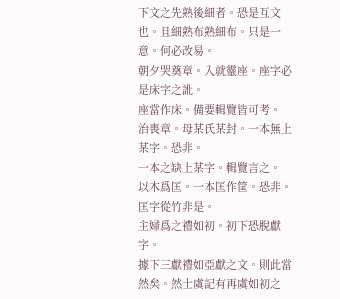下文之先熟後細者。恐是互文也。且細熟布熟細布。只是一意。何必改易。
朝夕哭奠章。入就靈座。座字必是床字之訛。
座當作床。備要輯覽皆可考。
治喪章。母某氏某封。一本無上某字。恐非。
一本之缺上某字。輯覽言之。
以木爲匡。一本匡作筐。恐非。
匡字從竹非是。
主婦爲之禮如初。初下恐脫獻字。
據下三獻禮如亞獻之文。則此當然矣。然士虞記有再虞如初之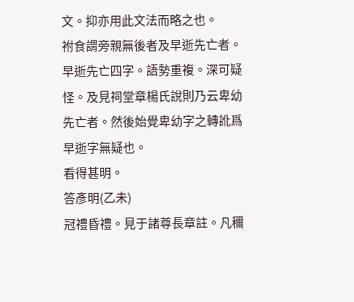文。抑亦用此文法而略之也。
祔食謂旁親無後者及早逝先亡者。早逝先亡四字。語勢重複。深可疑怪。及見祠堂章楊氏說則乃云卑幼先亡者。然後始覺卑幼字之轉訛爲早逝字無疑也。
看得甚明。
答彥明(乙未)
冠禮昏禮。見于諸尊長章註。凡穪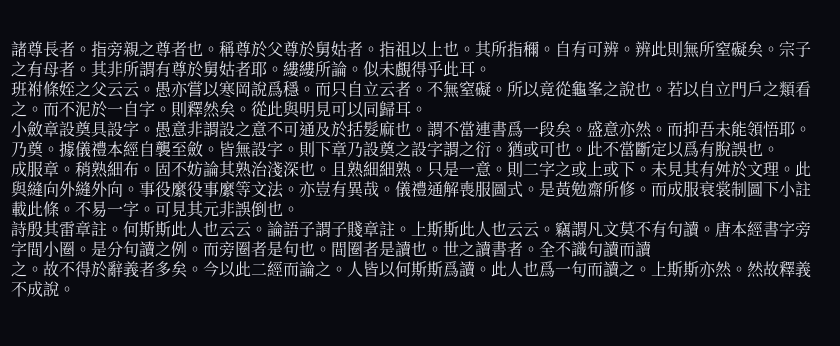諸尊長者。指旁親之尊者也。稱尊於父尊於舅姑者。指祖以上也。其所指穪。自有可辨。辨此則無所窒礙矣。宗子之有母者。其非所謂有尊於舅姑者耶。縷縷所論。似未覰得乎此耳。
班祔條姪之父云云。愚亦嘗以寒岡說爲穩。而只自立云者。不無窒礙。所以竟從龜峯之說也。若以自立門戶之類看之。而不泥於一自字。則釋然矣。從此與明見可以同歸耳。
小斂章設奠具設字。愚意非謂設之意不可通及於括髮麻也。謂不當連書爲一段矣。盛意亦然。而抑吾未能領悟耶。
乃奠。據儀禮本經自襲至斂。皆無設字。則下章乃設奠之設字謂之衍。猶或可也。此不當斷定以爲有脫誤也。
成服章。稍熟細布。固不妨論其熟治淺深也。且熟細細熟。只是一意。則二字之或上或下。未見其有舛於文理。此與縫向外縫外向。事役縻役事縻等文法。亦豈有異哉。儀禮通解喪服圖式。是黃勉齋所修。而成服衰裳制圖下小註載此條。不易一字。可見其元非誤倒也。
詩殷其雷章註。何斯斯此人也云云。論語子謂子賤章註。上斯斯此人也云云。竊謂凡文莫不有句讀。唐本經書字旁字間小圈。是分句讀之例。而旁圈者是句也。間圈者是讀也。世之讀書者。全不識句讀而讀
之。故不得於辭義者多矣。今以此二經而論之。人皆以何斯斯爲讀。此人也爲一句而讀之。上斯斯亦然。然故釋義不成說。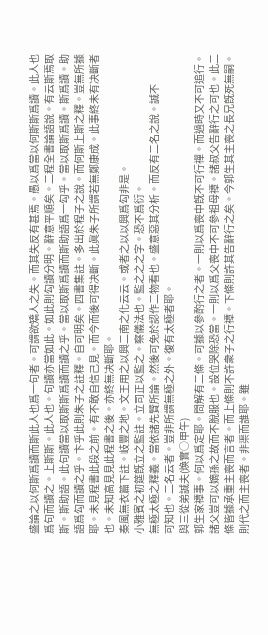盛論之以何斯爲讀而斯此人也爲一句者。可謂欲矯人之失。而其失反有甚焉。愚以爲當以何斯斯爲讀。此人也爲句而讀之。上斯斯。此人也。句讀亦當如此。如此則勾讀分明。辭意平順矣。二程全書論語說。有云斯焉取斯。斯助語。此句讀當以取斯斯爲讀而讀之乎。當以取斯爲讀而斯助語爲一勾乎。當以取斯爲讀。斯爲讀。助語爲勾而讀之乎。卞乎此則朱子之註釋。自可明矣。四書集註。多出於程子之說。而何斯上斯之釋。豈無所據耶。未見程書此段之前。有不敢自信己見。而今而後可得决斷。此眞朱子所謂若無鄭康成。此事終未有决斷者也。未知高見見此程書之後。亦終無决斷耶。
秦風無衣篇下註。岐豐之地。文王用之以興二南之化云云。或者之以以興爲勾非是。
小雅賓之初筵旣立之監註。立司正以監之。察儀法也。監之之之字。恐不爲衍。
無極太極之釋義。當依諸先贒所論。然後可免於認作二物看也。盛意惡其分析。而反有二名之說。誠不
可知也。二名云者。豈非所謂無極之外。復有太極者耶。
與三從弟誠夫(煥實○甲午)
郭生家禫事。何以爲定耶。問解有二條。可據以參酌行之者。一則以爲喪中旣不可行禪。而過時又不可追行。諸父豈可以嫡孫之故而不脫服也。設位哭除恐當。一則以爲父喪中不可參祖母禫。諸叔父告辭行之可也。此二條皆據承重主喪而言者。而上條則不許衆子之行禫。下條則許其告辭行之矣。今郭生其主喪之長兄旣死無嗣。則代之而主喪者。非渠而誰耶。雖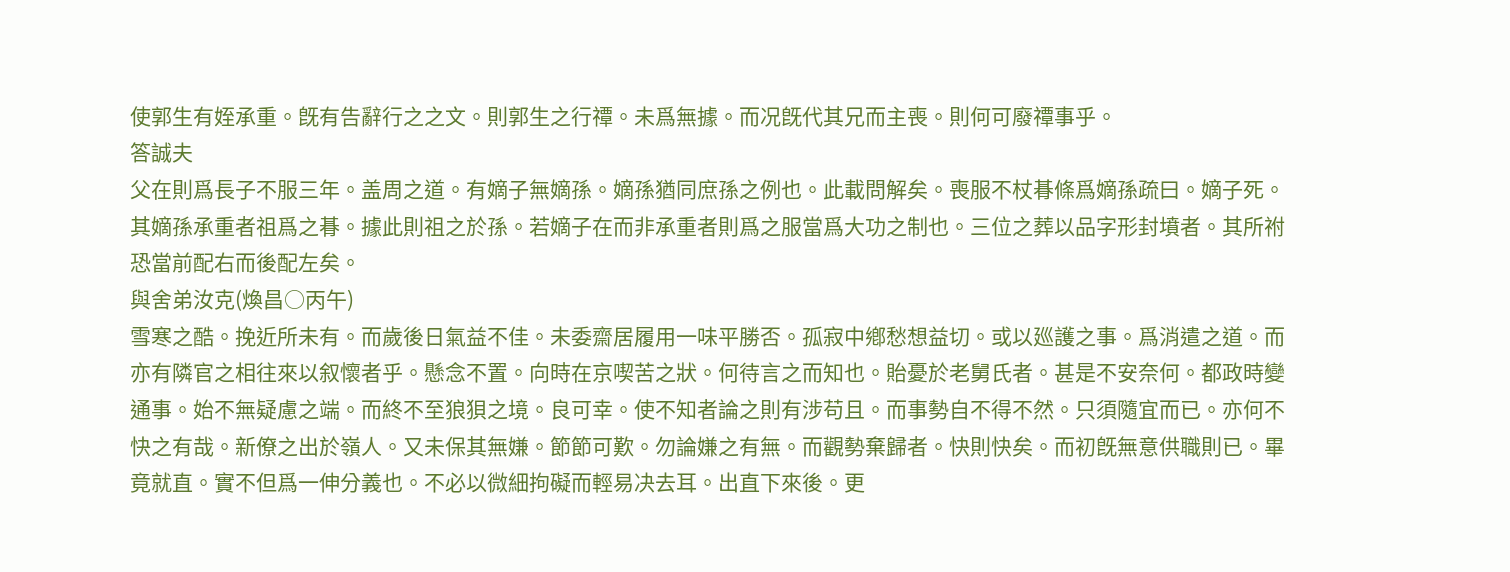使郭生有姪承重。旣有告辭行之之文。則郭生之行禫。未爲無據。而况旣代其兄而主喪。則何可廢禫事乎。
答誠夫
父在則爲長子不服三年。盖周之道。有嫡子無嫡孫。嫡孫猶同庶孫之例也。此載問解矣。喪服不杖朞條爲嫡孫疏曰。嫡子死。其嫡孫承重者祖爲之朞。據此則祖之於孫。若嫡子在而非承重者則爲之服當爲大功之制也。三位之葬以品字形封墳者。其所祔恐當前配右而後配左矣。
與舍弟汝克(煥昌○丙午)
雪寒之酷。挽近所未有。而歲後日氣益不佳。未委齋居履用一味平勝否。孤寂中鄕愁想益切。或以廵護之事。爲消遣之道。而亦有隣官之相往來以叙懷者乎。懸念不置。向時在京喫苦之狀。何待言之而知也。貽憂於老舅氏者。甚是不安奈何。都政時變通事。始不無疑慮之端。而終不至狼狽之境。良可幸。使不知者論之則有涉苟且。而事勢自不得不然。只須隨宜而已。亦何不快之有哉。新僚之出於嶺人。又未保其無嫌。節節可歎。勿論嫌之有無。而觀勢棄歸者。快則快矣。而初旣無意供職則已。畢竟就直。實不但爲一伸分義也。不必以微細拘礙而輕易决去耳。出直下來後。更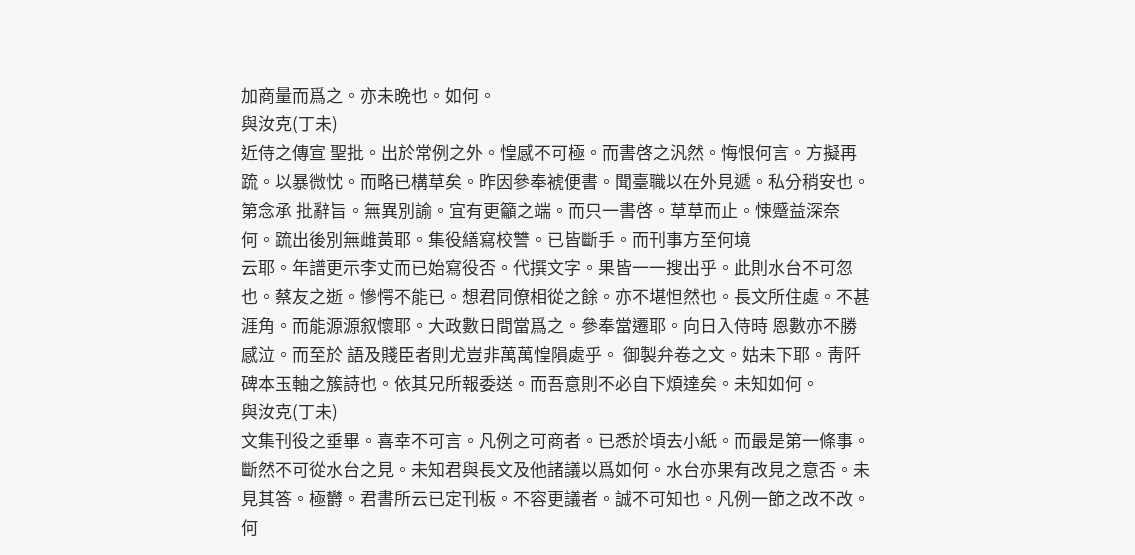加商量而爲之。亦未晩也。如何。
與汝克(丁未)
近侍之傳宣 聖批。出於常例之外。惶感不可極。而書啓之汎然。悔恨何言。方擬再䟽。以暴微忱。而略已構草矣。昨因參奉裭便書。聞臺職以在外見遞。私分稍安也。第念承 批辭旨。無異別諭。宜有更籲之端。而只一書啓。草草而止。悚蹙益深奈何。䟽出後別無雌黃耶。集役繕寫校讐。已皆斷手。而刊事方至何境
云耶。年譜更示李丈而已始寫役否。代撰文字。果皆一一搜出乎。此則水台不可忽也。蔡友之逝。慘愕不能已。想君同僚相從之餘。亦不堪怛然也。長文所住處。不甚涯角。而能源源叙懷耶。大政數日間當爲之。參奉當遷耶。向日入侍時 恩數亦不勝感泣。而至於 語及賤臣者則尤豈非萬萬惶隕處乎。 御製弁卷之文。姑未下耶。靑阡碑本玉軸之簇詩也。依其兄所報委送。而吾意則不必自下煩達矣。未知如何。
與汝克(丁未)
文集刊役之垂畢。喜幸不可言。凡例之可商者。已悉於頃去小紙。而最是第一條事。斷然不可從水台之見。未知君與長文及他諸議以爲如何。水台亦果有改見之意否。未見其答。極欝。君書所云已定刊板。不容更議者。誠不可知也。凡例一節之改不改。何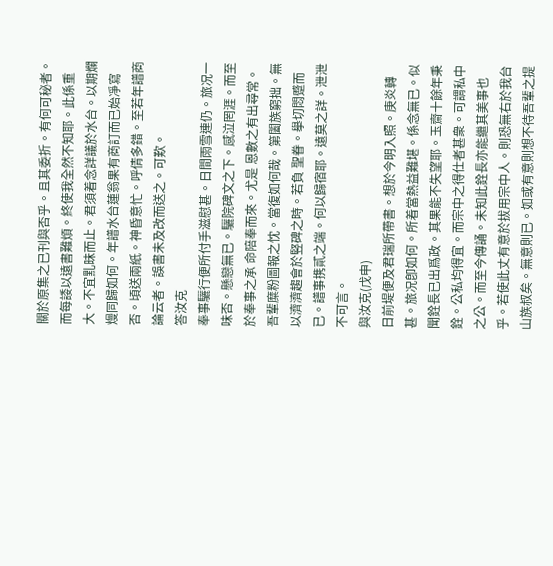關於原集之已刊與否乎。且其委折。有何可秘者。而每諉以遠書難煩。終使我全然不知耶。此係重大。不宜䵝昧而止。君須着念詳議於水台。以期爛熳同歸如何。年譜水台蓮翁果有商訂而已始凈寫否。頃送兩紙。神昏意忙。呼倩多錯。至若年譜商論云者。誤書未及改而送之。可歎。
答汝克
奉事驪行便所付手滋慰甚。日間雨雪連仍。旅况一味否。懸戀無已。驪院碑文之下。感泣罔涯。而至於奉事之承 命陪奉而來。尤是 恩數之有出尋常。吾輩糜粉圖報之忱。當復如何哉。第闔族窮拙。無以濟濟趨會於竪碑之時。若負 聖眷。擧切悶蹙而已。譜事携貳之端。何以歸宿耶。遠莫之詳。泄泄不可言。
與汝克(戊申)
日前堤便及君瑞所帶書。想於今明入照。庚炎轉甚。旅况卽如何。所着當熱益難堪。係念無已。似聞銓長已出爲政。其果能不失望耶。玉齋十餘年秉銓。公私均得宜。而宗中之得仕者甚衆。可謂私中之公。而至今傳誦。未知此銓長亦能繼其美事也乎。若使此丈有意於拔用宗中人。則恐無右於我台山族叔矣。無意則已。如或有意則想不待吾輩之提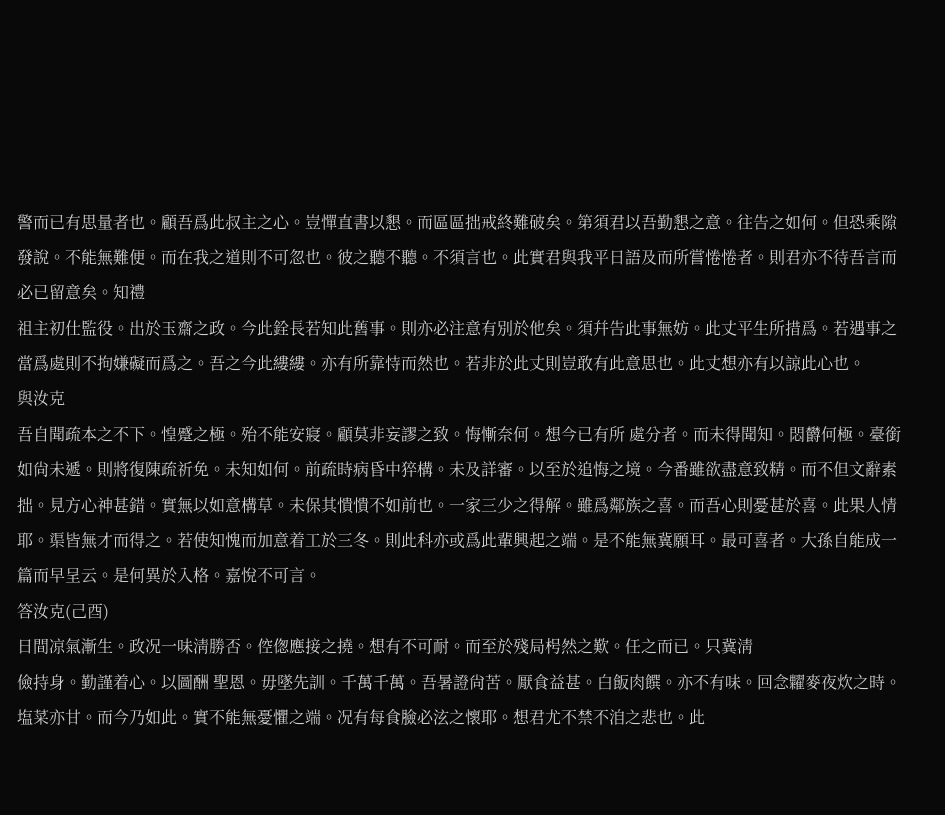警而已有思量者也。顧吾爲此叔主之心。豈憚直書以懇。而區區拙戒終難破矣。第須君以吾勤懇之意。往告之如何。但恐乘隙發說。不能無難便。而在我之道則不可忽也。彼之聽不聽。不須言也。此實君與我平日語及而所嘗惓惓者。則君亦不待吾言而必已留意矣。知禮
祖主初仕監役。出於玉齋之政。今此銓長若知此舊事。則亦必注意有別於他矣。須幷告此事無妨。此丈平生所措爲。若遇事之當爲處則不拘嫌礙而爲之。吾之今此縷縷。亦有所靠恃而然也。若非於此丈則豈敢有此意思也。此丈想亦有以諒此心也。
與汝克
吾自聞疏本之不下。惶蹙之極。殆不能安寢。顧莫非妄謬之致。悔慚奈何。想今已有所 處分者。而未得聞知。悶欝何極。臺銜如尙未遞。則將復陳疏祈免。未知如何。前疏時病昏中猝構。未及詳審。以至於追悔之境。今番雖欲盡意致精。而不但文辭素拙。見方心神甚錯。實無以如意構草。未保其憒憒不如前也。一家三少之得解。雖爲鄰族之喜。而吾心則憂甚於喜。此果人情耶。渠皆無才而得之。若使知愧而加意着工於三冬。則此科亦或爲此輩興起之端。是不能無冀願耳。最可喜者。大孫自能成一篇而早呈云。是何異於入格。嘉悅不可言。
答汝克(己酉)
日間凉氣漸生。政况一味淸勝否。倥偬應接之撓。想有不可耐。而至於殘局枵然之歎。任之而已。只冀淸
儉持身。勤謹着心。以圖酬 聖恩。毋墜先訓。千萬千萬。吾暑證尙苦。厭食益甚。白飯肉饌。亦不有味。回念糶麥夜炊之時。塩菜亦甘。而今乃如此。實不能無憂懼之端。况有每食臉必泫之懷耶。想君尤不禁不洎之悲也。此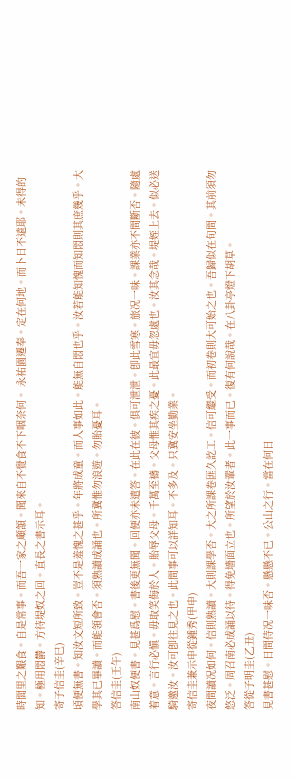時閭里之艱食。自是常事。而吾一家之顑頷。聞來自不覺食不下咽奈何。 永祐園遷奉。定在何地。而卜日不遠耶。未得的知。極用悶欝。方待堤奴之回。直長之書示耳。
寄子信圭(辛巳)
頃便無書。知汝文短所致。豈不是羞愧之甚乎。年將成童。而人事如此。能無自悶也乎。汝若能知愧而知悶則其庶幾乎。大學其已畢讀。而能領會否。須熟讀成誦也。所冀惟勿浪遊。勿貽憂耳。
答信圭(壬午)
南山奴便書。見甚爲慰。書後更無聞。回便亦未遣答。在此在彼。俱可泄泄。卽此雪寒。旅况一味。課業亦不間斷否。隨處着意。言行必愼。毋取笑侮於人。貽辱父母。千萬至禱。父母惟其疾之憂。此最宜毋忽處也。汝其念哉。堤姪上去。似必送騎邀汝。汝可卽往見之也。此間事可以詳知耳。不多及。只冀安坐勤業。
寄信圭兼示申從鍾秀(甲申)
夜間讀况如何。信則熟讀。大則課學否。大之所課卷匪久訖工。信可繼受。而初卷則大可始之也。吾歸似在旬間。其前須勿悠泛。周召南必成誦以待。得免墻面立也。所望於汝輩者。此一事而已。復有何說哉。在八卦亭燈下胡草。
答從子明圭(乙丑)
見書甚慰。日間侍况一味否。懸懸不已。公山之行。當在何日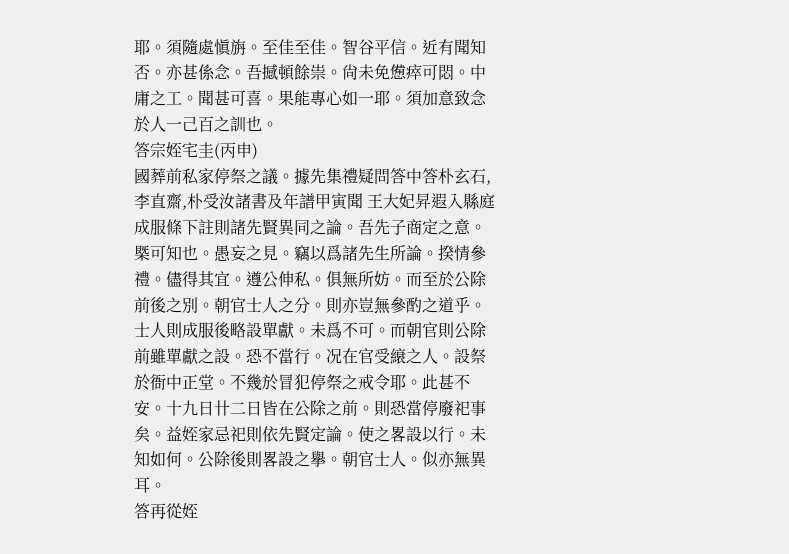耶。須隨處愼旃。至佳至佳。智谷平信。近有聞知否。亦甚係念。吾撼頓餘祟。尙未免憊瘁可悶。中庸之工。聞甚可喜。果能專心如一耶。須加意致念於人一己百之訓也。
答宗姪宅圭(丙申)
國葬前私家停祭之議。據先集禮疑問答中答朴玄石,李直齋,朴受汝諸書及年譜甲寅聞 王大妃昇遐入縣庭成服條下註則諸先賢異同之論。吾先子商定之意。槩可知也。愚妄之見。竊以爲諸先生所論。揆情參禮。儘得其宜。遵公伸私。俱無所妨。而至於公除前後之別。朝官士人之分。則亦豈無參酌之道乎。士人則成服後略設單獻。未爲不可。而朝官則公除
前雖單獻之設。恐不當行。况在官受縗之人。設祭於衙中正堂。不幾於冒犯停祭之戒令耶。此甚不安。十九日卄二日皆在公除之前。則恐當停廢祀事矣。益姪家忌祀則依先賢定論。使之畧設以行。未知如何。公除後則畧設之擧。朝官士人。似亦無異耳。
答再從姪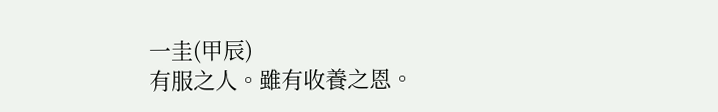一圭(甲辰)
有服之人。雖有收養之恩。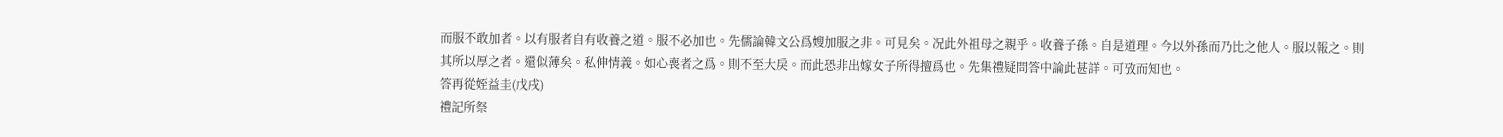而服不敢加者。以有服者自有收養之道。服不必加也。先儒論韓文公爲嫂加服之非。可見矣。况此外祖母之親乎。收養子孫。自是道理。今以外孫而乃比之他人。服以報之。則其所以厚之者。還似薄矣。私伸情義。如心喪者之爲。則不至大戾。而此恐非出嫁女子所得擅爲也。先集禮疑問答中論此甚詳。可攷而知也。
答再從姪益圭(戊戌)
禮記所祭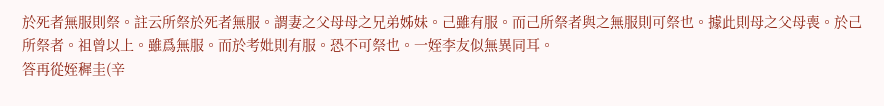於死者無服則祭。註云所祭於死者無服。謂妻之父母母之兄弟姊妹。己雖有服。而己所祭者與之無服則可祭也。據此則母之父母喪。於己所祭者。祖曾以上。雖爲無服。而於考妣則有服。恐不可祭也。一姪李友似無異同耳。
答再從姪穉圭(辛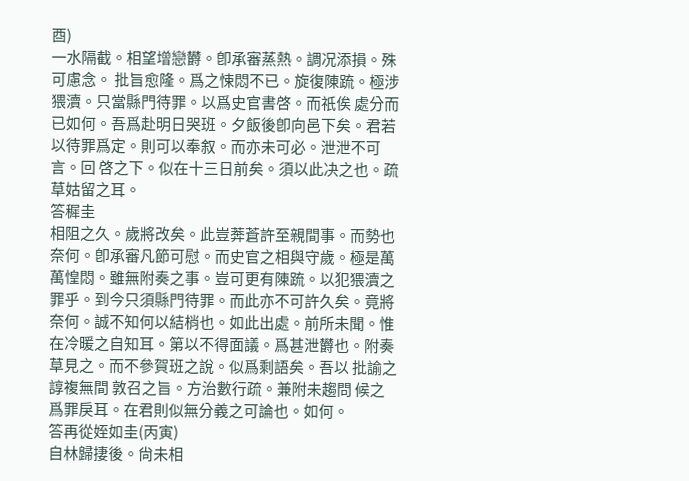酉)
一水隔截。相望增戀欝。卽承審蒸熱。調况添損。殊可慮念。 批旨愈隆。爲之悚悶不已。旋復陳䟽。極涉猥瀆。只當縣門待罪。以爲史官書啓。而祇俟 處分而已如何。吾爲赴明日哭班。夕飯後卽向邑下矣。君若以待罪爲定。則可以奉叙。而亦未可必。泄泄不可言。回 啓之下。似在十三日前矣。須以此决之也。疏草姑留之耳。
答穉圭
相阻之久。歲將改矣。此豈莾蒼許至親間事。而勢也奈何。卽承審凡節可慰。而史官之相與守歲。極是萬萬惶悶。雖無附奏之事。豈可更有陳䟽。以犯猥瀆之罪乎。到今只須縣門待罪。而此亦不可許久矣。竟將奈何。誠不知何以結梢也。如此出處。前所未聞。惟在冷暖之自知耳。第以不得面議。爲甚泄欝也。附奏草見之。而不參賀班之說。似爲剩語矣。吾以 批諭之諄複無間 敦召之旨。方治數行疏。兼附未趨問 候之爲罪戾耳。在君則似無分義之可論也。如何。
答再從姪如圭(丙寅)
自林歸捿後。尙未相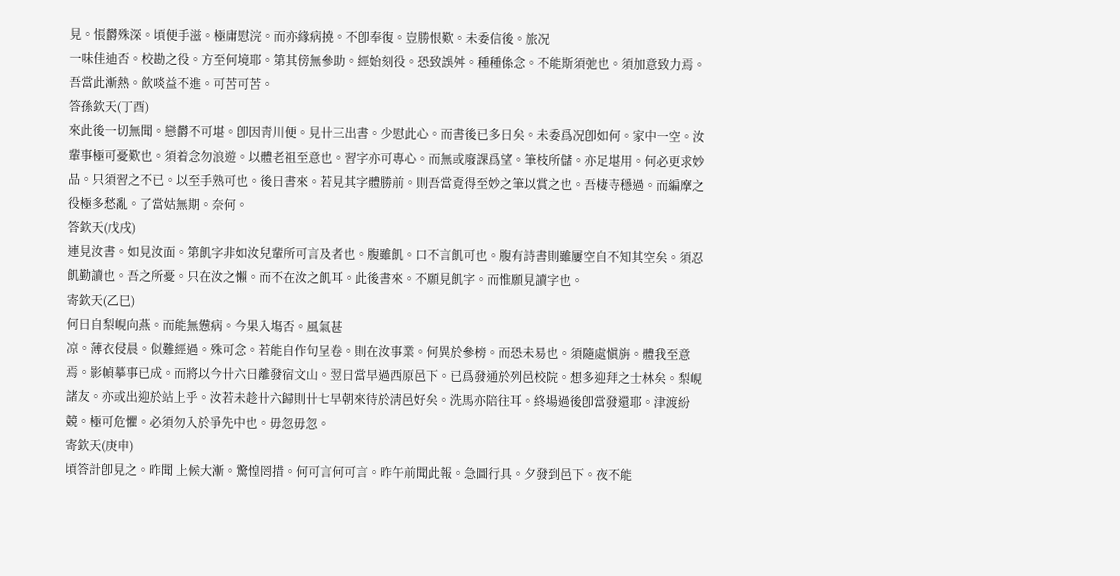見。悵欝殊深。頃便手滋。極庸慰浣。而亦緣病撓。不卽奉復。豈勝恨歎。未委信後。旅况
一味佳迪否。校勘之役。方至何境耶。第其傍無參助。經始刻役。恐致誤舛。種種係念。不能斯須弛也。須加意致力焉。吾當此漸熱。飮啖益不進。可苦可苦。
答孫欽天(丁酉)
來此後一切無聞。戀欝不可堪。卽因靑川便。見卄三出書。少慰此心。而書後已多日矣。未委爲况卽如何。家中一空。汝輩事極可憂歎也。須着念勿浪遊。以體老祖至意也。習字亦可專心。而無或廢課爲望。筆枝所儲。亦足堪用。何必更求妙品。只須習之不已。以至手熟可也。後日書來。若見其字體勝前。則吾當覔得至妙之筆以賞之也。吾棲寺穩過。而編摩之役極多愁亂。了當姑無期。奈何。
答欽天(戊戌)
連見汝書。如見汝面。第飢字非如汝兒輩所可言及者也。腹雖飢。口不言飢可也。腹有詩書則雖屢空自不知其空矣。須忍飢勤讀也。吾之所憂。只在汝之懶。而不在汝之飢耳。此後書來。不願見飢字。而惟願見讀字也。
寄欽天(乙巳)
何日自梨峴向燕。而能無憊病。今果入塲否。風氣甚
凉。薄衣侵晨。似難經過。殊可念。若能自作句呈卷。則在汝事業。何異於參榜。而恐未易也。須隨處愼旃。體我至意焉。影幀摹事已成。而將以今卄六日離發宿文山。翌日當早過西原邑下。已爲發通於列邑校院。想多迎拜之士林矣。梨峴諸友。亦或出迎於站上乎。汝若未趁卄六歸則卄七早朝來待於淸邑好矣。洗馬亦陪往耳。終場過後卽當發還耶。津渡紛競。極可危懼。必須勿入於爭先中也。毋忽毋忽。
寄欽天(庚申)
頃答計卽見之。昨聞 上候大漸。驚惶罔措。何可言何可言。昨午前聞此報。急圖行具。夕發到邑下。夜不能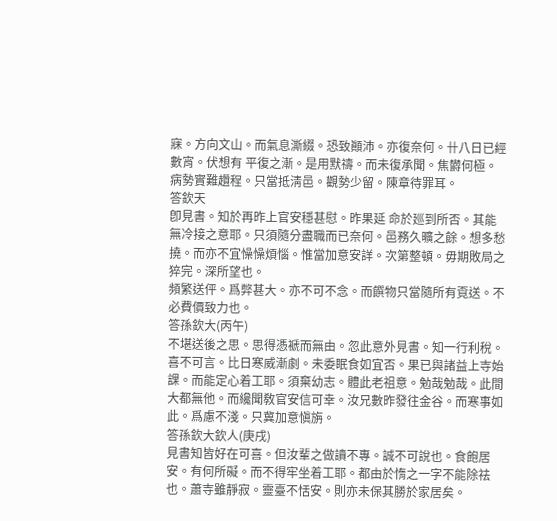寐。方向文山。而氣息澌綴。恐致顚沛。亦復奈何。卄八日已經數宵。伏想有 平復之漸。是用默禱。而未復承聞。焦欝何極。病勢實難趲程。只當抵淸邑。觀勢少留。陳章待罪耳。
答欽天
卽見書。知於再昨上官安穩甚慰。昨果延 命於廵到所否。其能無冷接之意耶。只須隨分盡職而已奈何。邑務久曠之餘。想多愁撓。而亦不宜懆懆煩惱。惟當加意安詳。次第整頓。毋期敗局之猝完。深所望也。
頻繁送伻。爲弊甚大。亦不可不念。而饌物只當隨所有覔送。不必費價致力也。
答孫欽大(丙午)
不堪送後之思。思得憑褫而無由。忽此意外見書。知一行利稅。喜不可言。比日寒威漸劇。未委眠食如宜否。果已與諸益上寺始課。而能定心着工耶。須棄幼志。體此老祖意。勉哉勉哉。此間大都無他。而纔聞敎官安信可幸。汝兄數昨發往金谷。而寒事如此。爲慮不淺。只冀加意愼旃。
答孫欽大欽人(庚戌)
見書知皆好在可喜。但汝輩之做讀不專。誠不可說也。食飽居安。有何所礙。而不得牢坐着工耶。都由於惰之一字不能除祛也。蕭寺雖靜寂。靈臺不恬安。則亦未保其勝於家居矣。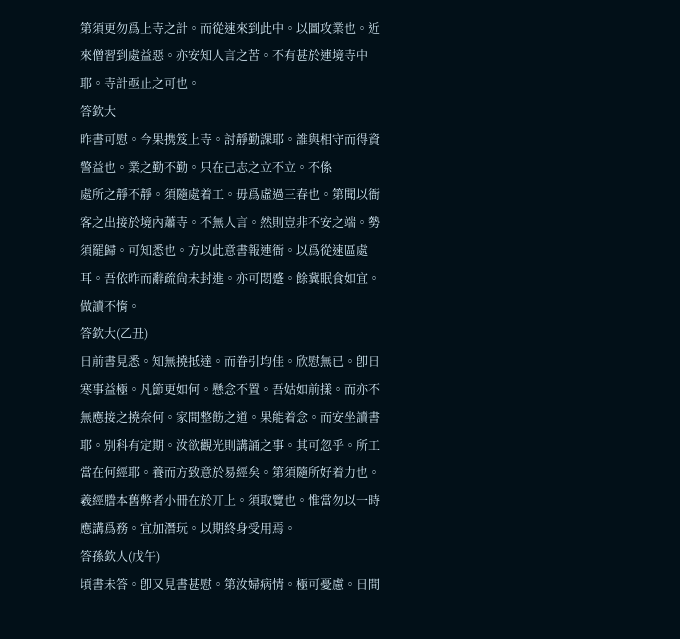第須更勿爲上寺之計。而從速來到此中。以圖攻業也。近來僧習到處益惡。亦安知人言之苦。不有甚於連境寺中耶。寺計亟止之可也。
答欽大
昨書可慰。今果携笈上寺。討靜勤課耶。誰與相守而得資警益也。業之勤不勤。只在己志之立不立。不係
處所之靜不靜。須隨處着工。毋爲虛過三春也。第聞以衙客之出接於境內蕭寺。不無人言。然則豈非不安之端。勢須罷歸。可知悉也。方以此意書報連衙。以爲從速區處耳。吾依昨而辭疏尙未封進。亦可悶蹙。餘冀眠食如宜。做讀不惰。
答欽大(乙丑)
日前書見悉。知無撓抵達。而眷引均佳。欣慰無已。卽日寒事益極。凡節更如何。懸念不置。吾姑如前㨾。而亦不無應接之撓奈何。家間整飭之道。果能着念。而安坐讀書耶。別科有定期。汝欲觀光則講誦之事。其可忽乎。所工當在何經耶。養而方致意於易經矣。第須隨所好着力也。羲經謄本舊弊者小冊在於丌上。須取覽也。惟當勿以一時應講爲務。宜加潛玩。以期終身受用焉。
答孫欽人(戊午)
頃書未答。卽又見書甚慰。第汝婦病情。極可憂慮。日間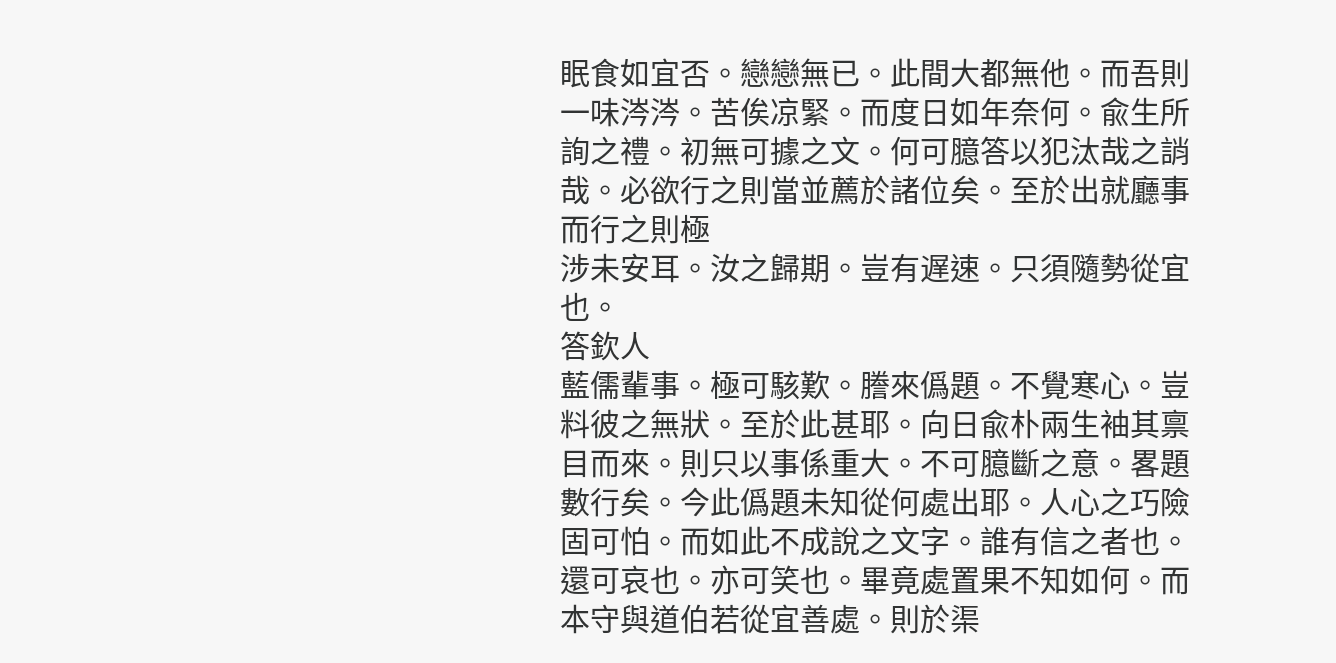眠食如宜否。戀戀無已。此間大都無他。而吾則一味涔涔。苦俟凉緊。而度日如年奈何。兪生所詢之禮。初無可據之文。何可臆答以犯汰哉之誚哉。必欲行之則當並薦於諸位矣。至於出就廳事而行之則極
涉未安耳。汝之歸期。豈有遅速。只須隨勢從宜也。
答欽人
藍儒輩事。極可駭歎。謄來僞題。不覺寒心。豈料彼之無狀。至於此甚耶。向日兪朴兩生袖其禀目而來。則只以事係重大。不可臆斷之意。畧題數行矣。今此僞題未知從何處出耶。人心之巧險固可怕。而如此不成說之文字。誰有信之者也。還可哀也。亦可笑也。畢竟處置果不知如何。而本守與道伯若從宜善處。則於渠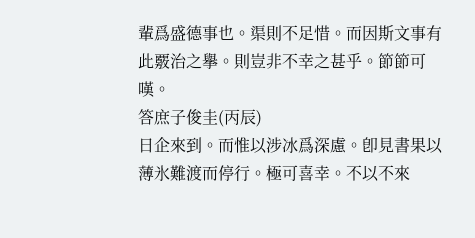輩爲盛德事也。渠則不足惜。而因斯文事有此覈治之擧。則豈非不幸之甚乎。節節可嘆。
答庶子俊圭(丙辰)
日企來到。而惟以涉冰爲深慮。卽見書果以薄氷難渡而停行。極可喜幸。不以不來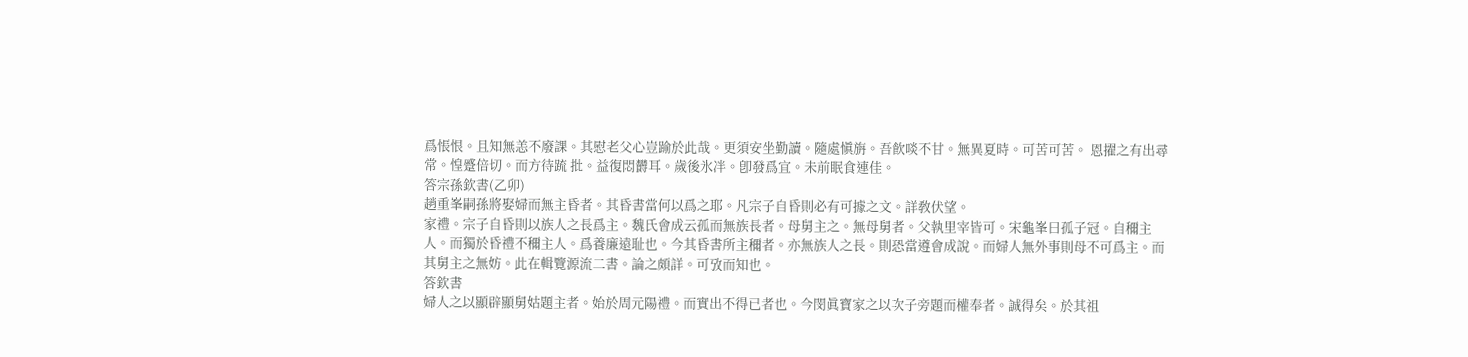爲悵恨。且知無恙不廢課。其慰老父心豈踰於此哉。更須安坐勤讀。隨處愼旃。吾飮啖不甘。無異夏時。可苦可苦。 恩擢之有出尋常。惶蹙倍切。而方待䟽 批。益復悶欝耳。歲後氷冸。卽發爲宜。未前眠食連佳。
答宗孫欽書(乙卯)
趙重峯嗣孫將娶婦而無主昏者。其昏書當何以爲之耶。凡宗子自昏則必有可據之文。詳敎伏望。
家禮。宗子自昏則以族人之長爲主。魏氏會成云孤而無族長者。母舅主之。無母舅者。父執里宰皆可。宋龜峯曰孤子冠。自穪主人。而獨於昏禮不穪主人。爲養廉遠耻也。今其昏書所主穪者。亦無族人之長。則恐當遵會成說。而婦人無外事則母不可爲主。而其舅主之無妨。此在輯覽源流二書。論之頗詳。可攷而知也。
答欽書
婦人之以顯辟顯舅姑題主者。始於周元陽禮。而實出不得已者也。今閔眞寶家之以次子旁題而權奉者。誠得矣。於其祖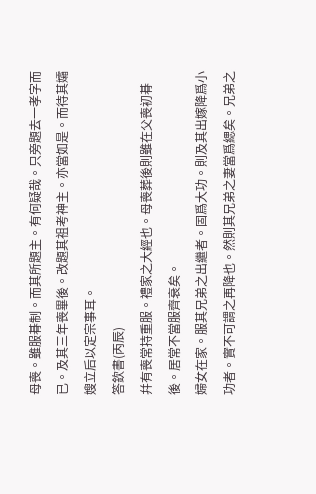母喪。雖服朞制。而其所題主。有何疑哉。只旁題去一孝字而已。及其三年喪畢後。改題其祖考神主。亦當如是。而待其孀嫂立后以定宗事耳。
答欽書(丙辰)
幷有喪常持重服。禮家之大經也。母喪葬後則雖在父喪初朞後。居常不當服齊衰矣。
婦女在家。服其兄弟之出繼者。固爲大功。則及其出嫁降爲小功者。實不可謂之再降也。然則其兄弟之妻當爲緦矣。兄弟之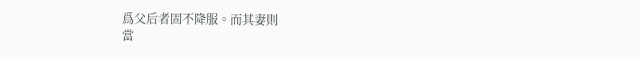爲父后者固不降服。而其妻則
當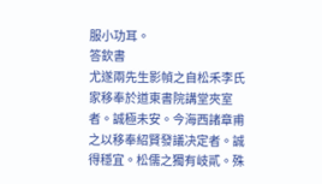服小功耳。
答欽書
尤遂兩先生影幀之自松禾李氏家移奉於道東書院講堂夾室者。誠極未安。今海西諸章甫之以移奉紹賢發議决定者。誠得穩宜。松儒之獨有岐貳。殊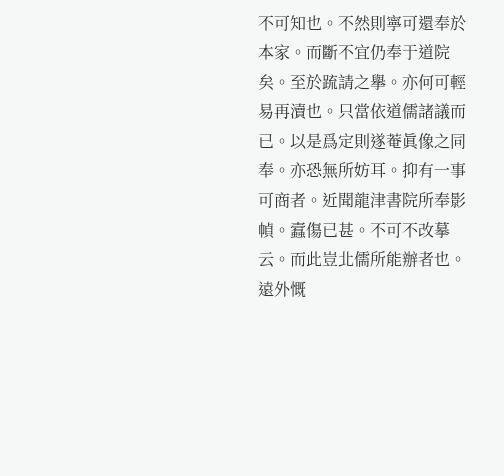不可知也。不然則寧可還奉於本家。而斷不宜仍奉于道院矣。至於䟽請之擧。亦何可輕易再瀆也。只當依道儒諸議而已。以是爲定則遂菴眞像之同奉。亦恐無所妨耳。抑有一事可商者。近聞龍津書院所奉影幀。蠧傷已甚。不可不改摹云。而此豈北儒所能辦者也。遠外慨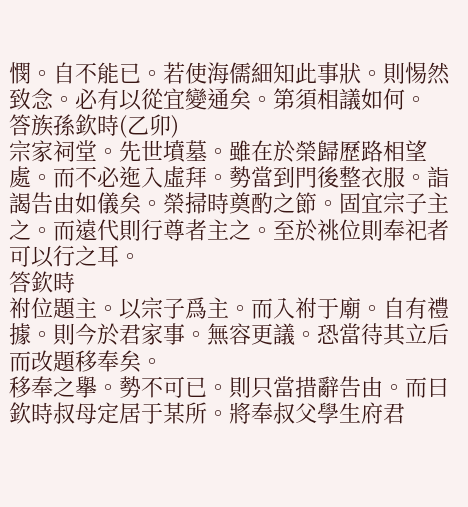憫。自不能已。若使海儒細知此事狀。則惕然致念。必有以從宜變通矣。第須相議如何。
答族孫欽時(乙卯)
宗家祠堂。先世墳墓。雖在於榮歸歷路相望處。而不必迤入虛拜。勢當到門後整衣服。詣謁告由如儀矣。榮掃時奠酌之節。固宜宗子主之。而遠代則行尊者主之。至於祧位則奉祀者可以行之耳。
答欽時
祔位題主。以宗子爲主。而入祔于廟。自有禮據。則今於君家事。無容更議。恐當待其立后而改題移奉矣。
移奉之擧。勢不可已。則只當措辭告由。而曰欽時叔母定居于某所。將奉叔父學生府君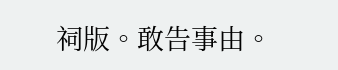祠版。敢告事由。